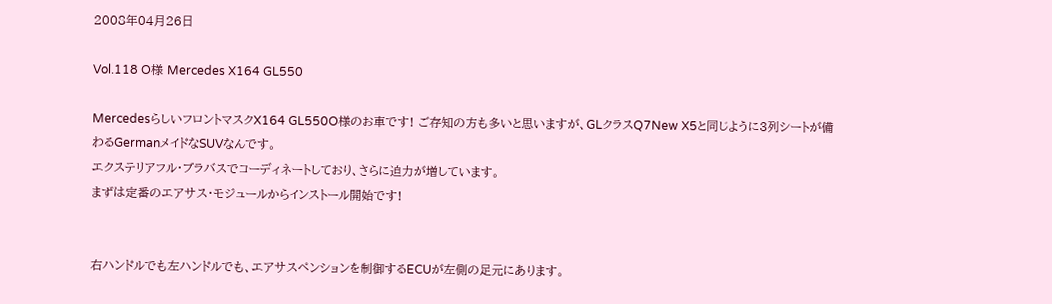2008年04月26日

Vol.118 O様 Mercedes X164 GL550

MercedesらしいフロントマスクX164 GL550O様のお車です! ご存知の方も多いと思いますが、GLクラスQ7New X5と同じように3列シートが備わるGermanメイドなSUVなんです。
エクステリアフル・ブラバスでコーディネートしており、さらに迫力が増しています。
まずは定番のエアサス・モジュールからインストール開始です!


右ハンドルでも左ハンドルでも、エアサスペンションを制御するECUが左側の足元にあります。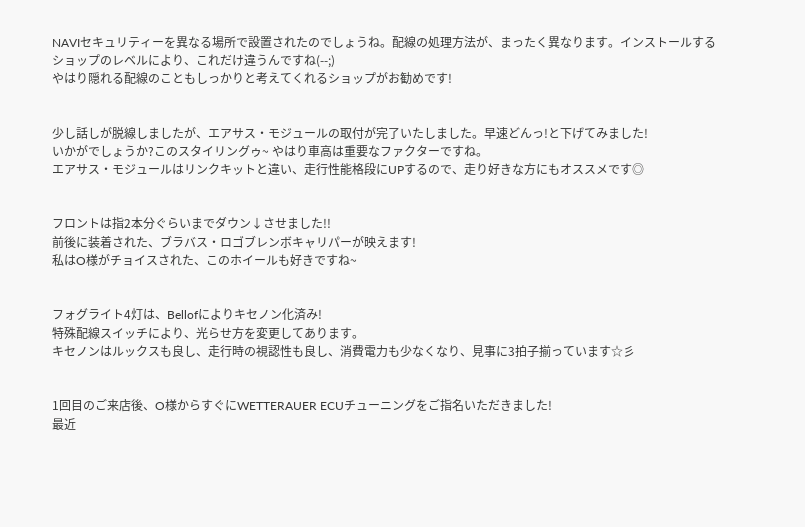NAVIセキュリティーを異なる場所で設置されたのでしょうね。配線の処理方法が、まったく異なります。インストールするショップのレベルにより、これだけ違うんですね(--;)
やはり隠れる配線のこともしっかりと考えてくれるショップがお勧めです!


少し話しが脱線しましたが、エアサス・モジュールの取付が完了いたしました。早速どんっ!と下げてみました!
いかがでしょうか?このスタイリングゥ~ やはり車高は重要なファクターですね。
エアサス・モジュールはリンクキットと違い、走行性能格段にUPするので、走り好きな方にもオススメです◎


フロントは指2本分ぐらいまでダウン↓させました!!
前後に装着された、ブラバス・ロゴブレンボキャリパーが映えます!
私はO様がチョイスされた、このホイールも好きですね~


フォグライト4灯は、Bellofによりキセノン化済み!
特殊配線スイッチにより、光らせ方を変更してあります。
キセノンはルックスも良し、走行時の視認性も良し、消費電力も少なくなり、見事に3拍子揃っています☆彡


1回目のご来店後、O様からすぐにWETTERAUER ECUチューニングをご指名いただきました!
最近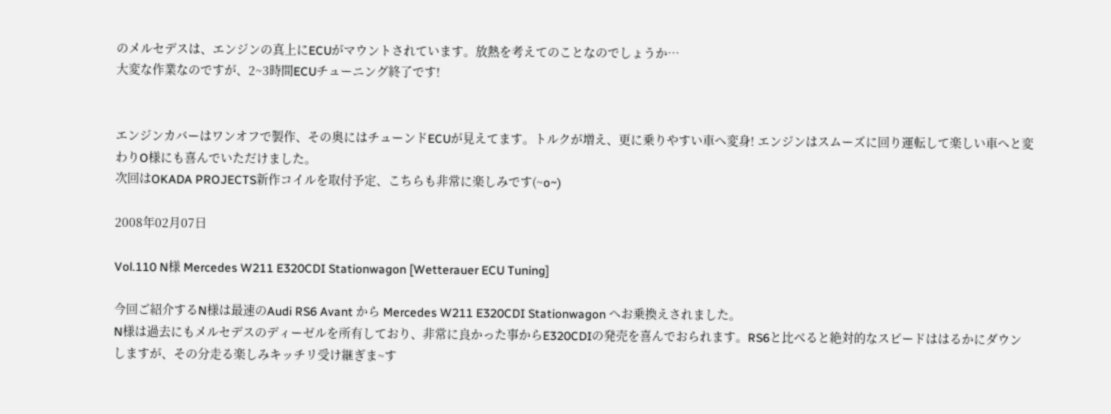のメルセデスは、エンジンの真上にECUがマウントされています。放熱を考えてのことなのでしょうか…
大変な作業なのですが、2~3時間ECUチューニング終了です!


エンジンカバーはワンオフで製作、その奥にはチューンドECUが見えてます。トルクが増え、更に乗りやすい車へ変身! エンジンはスムーズに回り運転して楽しい車へと変わりO様にも喜んでいただけました。
次回はOKADA PROJECTS新作コイルを取付予定、こちらも非常に楽しみです(~o~)

2008年02月07日

Vol.110 N様 Mercedes W211 E320CDI Stationwagon [Wetterauer ECU Tuning]

今回ご紹介するN様は最速のAudi RS6 Avant から Mercedes W211 E320CDI Stationwagon へお乗換えされました。
N様は過去にもメルセデスのディーゼルを所有しており、非常に良かった事からE320CDIの発売を喜んでおられます。RS6と比べると絶対的なスピードははるかにダウンしますが、その分走る楽しみキッチリ受け継ぎま~す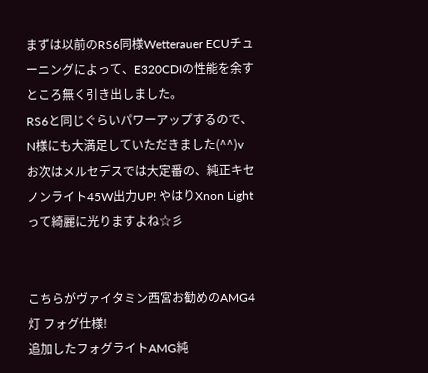まずは以前のRS6同様Wetterauer ECUチューニングによって、E320CDIの性能を余すところ無く引き出しました。
RS6と同じぐらいパワーアップするので、N様にも大満足していただきました(^^)v
お次はメルセデスでは大定番の、純正キセノンライト45W出力UP! やはりXnon Lightって綺麗に光りますよね☆彡


こちらがヴァイタミン西宮お勧めのAMG4灯 フォグ仕様!
追加したフォグライトAMG純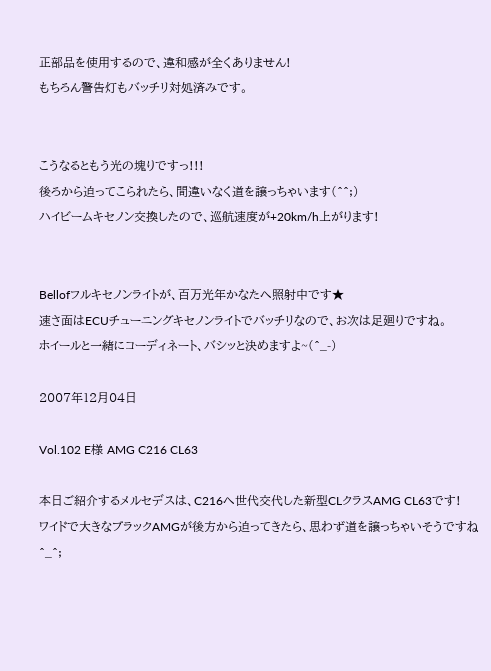正部品を使用するので、違和感が全くありません!
もちろん警告灯もバッチリ対処済みです。


こうなるともう光の塊りですっ!!!
後ろから迫ってこられたら、間違いなく道を譲っちゃいます(^^;)
ハイビームキセノン交換したので、巡航速度が+20km/h上がります!


Bellofフルキセノンライトが、百万光年かなたへ照射中です★
速さ面はECUチューニングキセノンライトでバッチリなので、お次は足廻りですね。
ホイールと一緒にコーディネート、バシッと決めますよ~(^_-)

2007年12月04日

Vol.102 E様 AMG C216 CL63

本日ご紹介するメルセデスは、C216へ世代交代した新型CLクラスAMG CL63です!
ワイドで大きなブラックAMGが後方から迫ってきたら、思わず道を譲っちゃいそうですね^_^;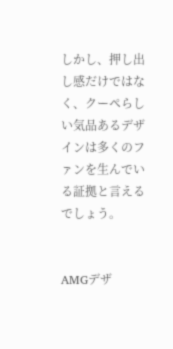しかし、押し出し感だけではなく、クーペらしい気品あるデザインは多くのファンを生んでいる証拠と言えるでしょう。


AMGデザ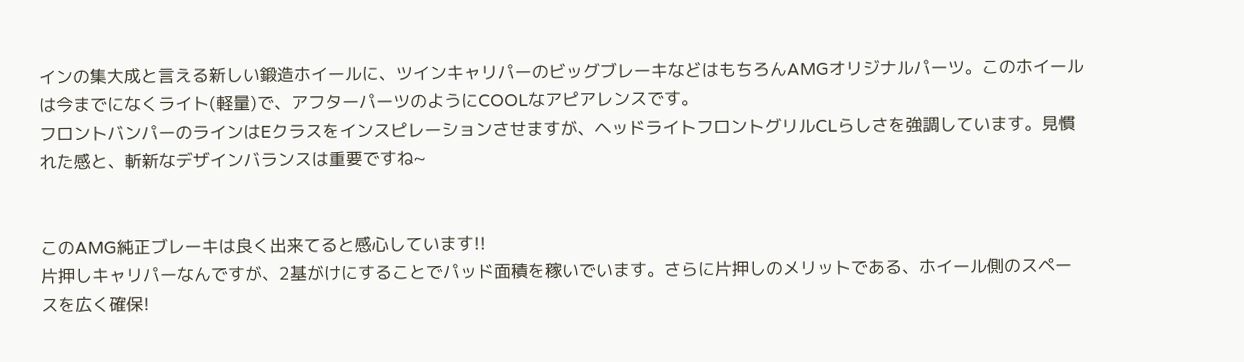インの集大成と言える新しい鍛造ホイールに、ツインキャリパーのビッグブレーキなどはもちろんAMGオリジナルパーツ。このホイールは今までになくライト(軽量)で、アフターパーツのようにCOOLなアピアレンスです。
フロントバンパーのラインはEクラスをインスピレーションさせますが、ヘッドライトフロントグリルCLらしさを強調しています。見慣れた感と、斬新なデザインバランスは重要ですね~


このAMG純正ブレーキは良く出来てると感心しています!!
片押しキャリパーなんですが、2基がけにすることでパッド面積を稼いでいます。さらに片押しのメリットである、ホイール側のスペースを広く確保!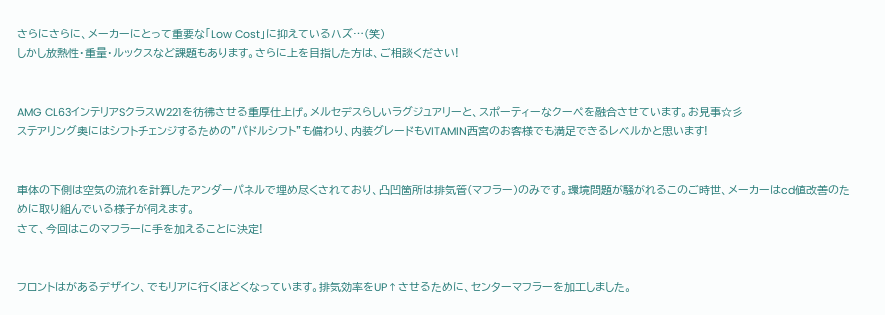さらにさらに、メーカーにとって重要な「Low Cost」に抑えているハズ…(笑)
しかし放熱性・重量・ルックスなど課題もあります。さらに上を目指した方は、ご相談ください!


AMG CL63インテリアSクラスW221を彷彿させる重厚仕上げ。メルセデスらしいラグジュアリーと、スポーティーなクーペを融合させています。お見事☆彡
ステアリング奥にはシフトチェンジするための”パドルシフト”も備わり、内装グレードもVITAMIN西宮のお客様でも満足できるレベルかと思います!


車体の下側は空気の流れを計算したアンダーパネルで埋め尽くされており、凸凹箇所は排気管(マフラー)のみです。環境問題が騒がれるこのご時世、メーカーはcd値改善のために取り組んでいる様子が伺えます。
さて、今回はこのマフラーに手を加えることに決定!


フロントはがあるデザイン、でもリアに行くほどくなっています。排気効率をUP↑させるために、センターマフラーを加工しました。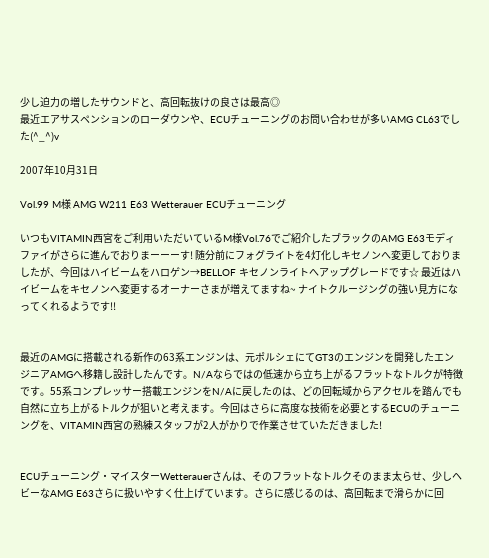少し迫力の増したサウンドと、高回転抜けの良さは最高◎
最近エアサスペンションのローダウンや、ECUチューニングのお問い合わせが多いAMG CL63でした(^_^)v

2007年10月31日

Vol.99 M様 AMG W211 E63 Wetterauer ECUチューニング

いつもVITAMIN西宮をご利用いただいているM様Vol.76でご紹介したブラックのAMG E63モディファイがさらに進んでおりまーーーす! 随分前にフォグライトを4灯化しキセノンへ変更しておりましたが、今回はハイビームをハロゲン→BELLOF キセノンライトへアップグレードです☆ 最近はハイビームをキセノンへ変更するオーナーさまが増えてますね~ ナイトクルージングの強い見方になってくれるようです!!


最近のAMGに搭載される新作の63系エンジンは、元ポルシェにてGT3のエンジンを開発したエンジニアAMGへ移籍し設計したんです。N/Aならではの低速から立ち上がるフラットなトルクが特徴です。55系コンプレッサー搭載エンジンをN/Aに戻したのは、どの回転域からアクセルを踏んでも自然に立ち上がるトルクが狙いと考えます。今回はさらに高度な技術を必要とするECUのチューニングを、VITAMIN西宮の熟練スタッフが2人がかりで作業させていただきました!


ECUチューニング・マイスターWetterauerさんは、そのフラットなトルクそのまま太らせ、少しヘビーなAMG E63さらに扱いやすく仕上げています。さらに感じるのは、高回転まで滑らかに回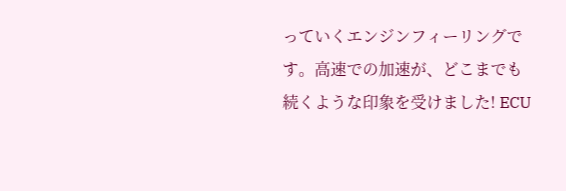っていくエンジンフィーリングです。高速での加速が、どこまでも続くような印象を受けました! ECU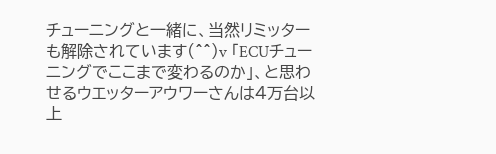チューニングと一緒に、当然リミッターも解除されています(^^)v 「ECUチューニングでここまで変わるのか」、と思わせるウエッターアウワーさんは4万台以上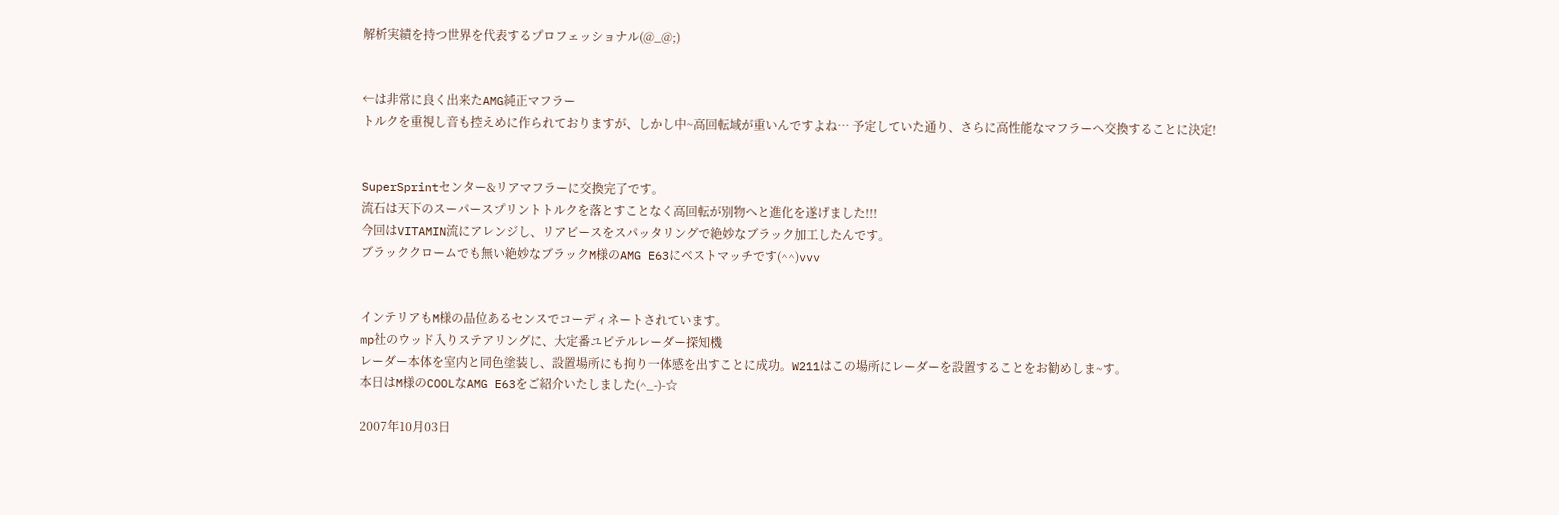解析実績を持つ世界を代表するプロフェッショナル(@_@;)


←は非常に良く出来たAMG純正マフラー
トルクを重視し音も控えめに作られておりますが、しかし中~高回転域が重いんですよね… 予定していた通り、さらに高性能なマフラーへ交換することに決定!


SuperSprintセンター&リアマフラーに交換完了です。
流石は天下のスーパースプリントトルクを落とすことなく高回転が別物へと進化を遂げました!!!
今回はVITAMIN流にアレンジし、リアピースをスパッタリングで絶妙なブラック加工したんです。
ブラッククロームでも無い絶妙なブラックM様のAMG E63にベストマッチです(^^)vvv


インテリアもM様の品位あるセンスでコーディネートされています。
mp社のウッド入りステアリングに、大定番ユピテルレーダー探知機
レーダー本体を室内と同色塗装し、設置場所にも拘り一体感を出すことに成功。W211はこの場所にレーダーを設置することをお勧めしま~す。
本日はM様のCOOLなAMG E63をご紹介いたしました(^_-)-☆

2007年10月03日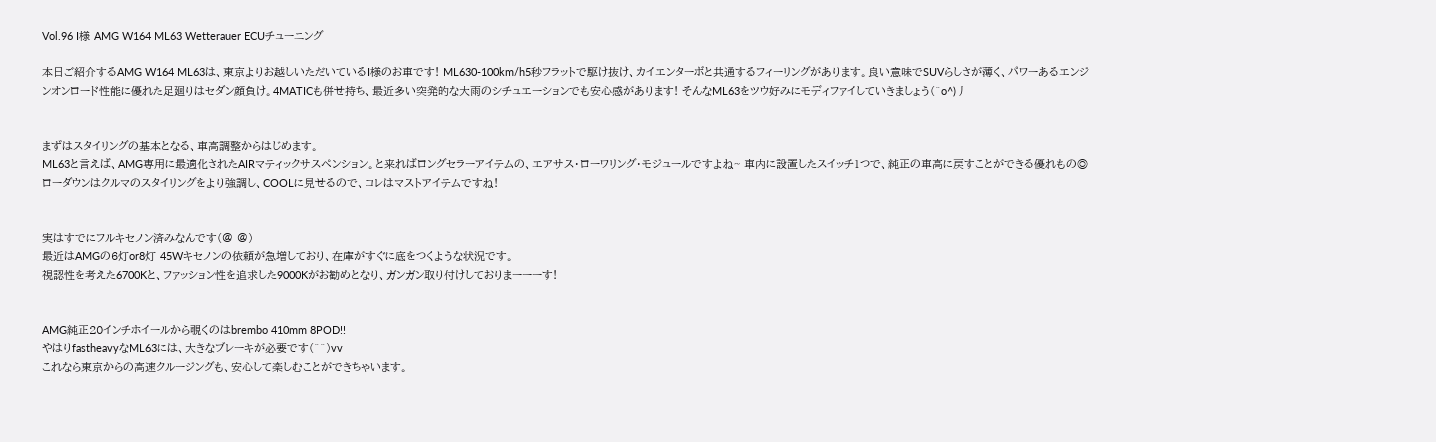Vol.96 I様 AMG W164 ML63 Wetterauer ECUチューニング

本日ご紹介するAMG W164 ML63は、東京よりお越しいただいているI様のお車です! ML630-100km/h5秒フラットで駆け抜け、カイエンターボと共通するフィーリングがあります。良い意味でSUVらしさが薄く、パワーあるエンジンオンロード性能に優れた足廻りはセダン顔負け。4MATICも併せ持ち、最近多い突発的な大雨のシチュエーションでも安心感があります! そんなML63をツウ好みにモディファイしていきましょう(^o^)丿


まずはスタイリングの基本となる、車高調整からはじめます。
ML63と言えば、AMG専用に最適化されたAIRマティックサスペンション。と来ればロングセラーアイテムの、エアサス・ローワリング・モジュールですよね~ 車内に設置したスイッチ1つで、純正の車高に戻すことができる優れもの◎
ローダウンはクルマのスタイリングをより強調し、COOLに見せるので、コレはマストアイテムですね!


実はすでにフルキセノン済みなんです(@ @)
最近はAMGの6灯or8灯 45Wキセノンの依頼が急増しており、在庫がすぐに底をつくような状況です。
視認性を考えた6700Kと、ファッション性を追求した9000Kがお勧めとなり、ガンガン取り付けしておりまーーーす!


AMG純正20インチホイールから覗くのはbrembo 410mm 8POD!!
やはりfastheavyなML63には、大きなブレーキが必要です(^^)vv
これなら東京からの高速クルージングも、安心して楽しむことができちゃいます。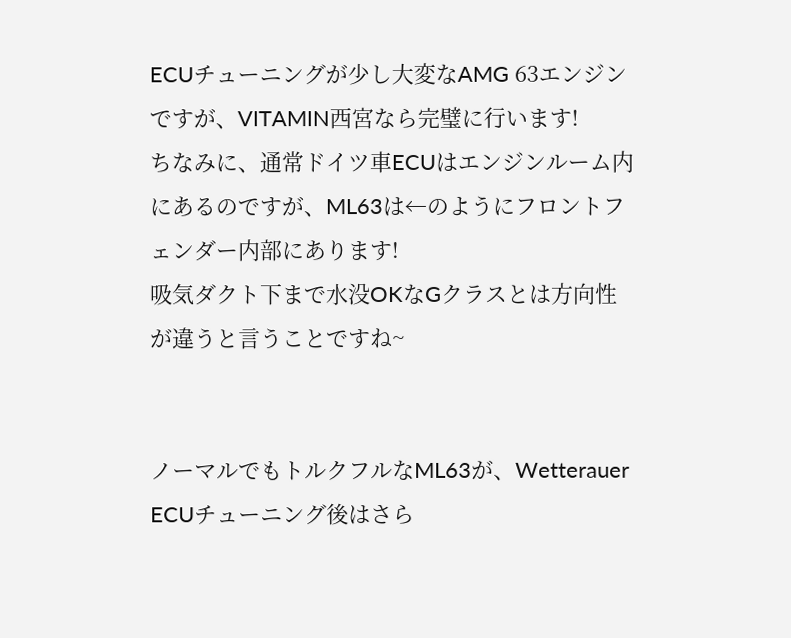ECUチューニングが少し大変なAMG 63エンジンですが、VITAMIN西宮なら完璧に行います!
ちなみに、通常ドイツ車ECUはエンジンルーム内にあるのですが、ML63は←のようにフロントフェンダー内部にあります!
吸気ダクト下まで水没OKなGクラスとは方向性が違うと言うことですね~


ノーマルでもトルクフルなML63が、Wetterauer ECUチューニング後はさら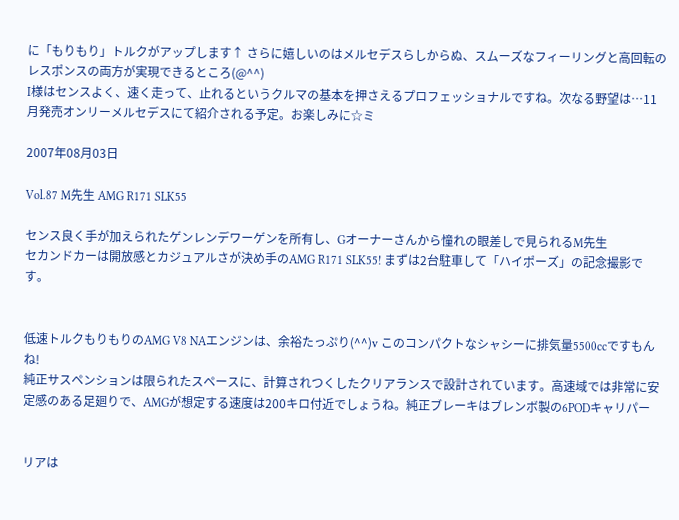に「もりもり」トルクがアップします↑ さらに嬉しいのはメルセデスらしからぬ、スムーズなフィーリングと高回転のレスポンスの両方が実現できるところ(@^^)
I様はセンスよく、速く走って、止れるというクルマの基本を押さえるプロフェッショナルですね。次なる野望は…11月発売オンリーメルセデスにて紹介される予定。お楽しみに☆ミ

2007年08月03日

Vol.87 M先生 AMG R171 SLK55

センス良く手が加えられたゲンレンデワーゲンを所有し、Gオーナーさんから憧れの眼差しで見られるM先生
セカンドカーは開放感とカジュアルさが決め手のAMG R171 SLK55! まずは2台駐車して「ハイポーズ」の記念撮影です。


低速トルクもりもりのAMG V8 NAエンジンは、余裕たっぷり(^^)v このコンパクトなシャシーに排気量5500ccですもんね!
純正サスペンションは限られたスペースに、計算されつくしたクリアランスで設計されています。高速域では非常に安定感のある足廻りで、AMGが想定する速度は200キロ付近でしょうね。純正ブレーキはブレンボ製の6PODキャリパー


リアは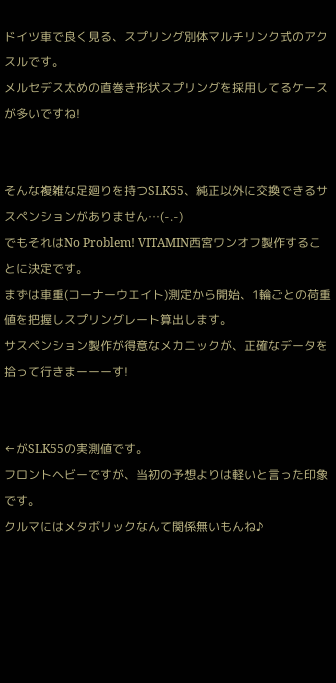ドイツ車で良く見る、スプリング別体マルチリンク式のアクスルです。
メルセデス太めの直巻き形状スプリングを採用してるケースが多いですね!


そんな複雑な足廻りを持つSLK55、純正以外に交換できるサスペンションがありません…(-.-)
でもそれはNo Problem! VITAMIN西宮ワンオフ製作することに決定です。
まずは車重(コーナーウエイト)測定から開始、1輪ごとの荷重値を把握しスプリングレート算出します。
サスペンション製作が得意なメカニックが、正確なデータを拾って行きまーーーす!


←がSLK55の実測値です。
フロントヘビーですが、当初の予想よりは軽いと言った印象です。
クルマにはメタボリックなんて関係無いもんね♪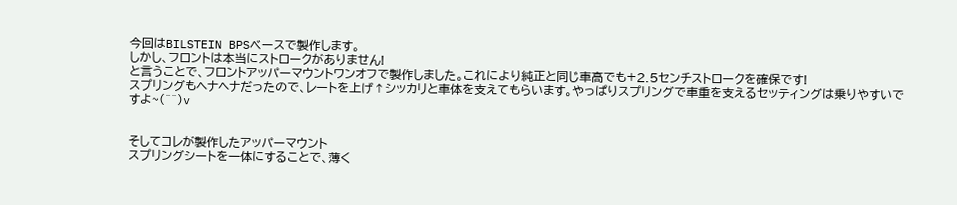今回はBILSTEIN BPSベースで製作します。
しかし、フロントは本当にストロークがありません!
と言うことで、フロントアッパーマウントワンオフで製作しました。これにより純正と同じ車高でも+2.5センチストロークを確保です!
スプリングもヘナヘナだったので、レートを上げ↑シッカリと車体を支えてもらいます。やっぱりスプリングで車重を支えるセッティングは乗りやすいですよ~(^^)v


そしてコレが製作したアッパーマウント
スプリングシートを一体にすることで、薄く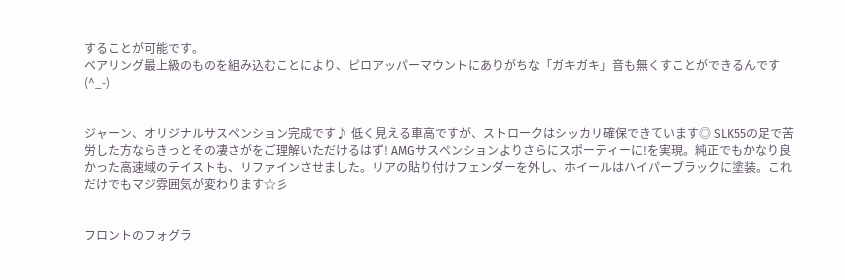することが可能です。
ベアリング最上級のものを組み込むことにより、ピロアッパーマウントにありがちな「ガキガキ」音も無くすことができるんです(^_-)


ジャーン、オリジナルサスペンション完成です♪ 低く見える車高ですが、ストロークはシッカリ確保できています◎ SLK55の足で苦労した方ならきっとその凄さがをご理解いただけるはず! AMGサスペンションよりさらにスポーティーに!を実現。純正でもかなり良かった高速域のテイストも、リファインさせました。リアの貼り付けフェンダーを外し、ホイールはハイパーブラックに塗装。これだけでもマジ雰囲気が変わります☆彡


フロントのフォグラ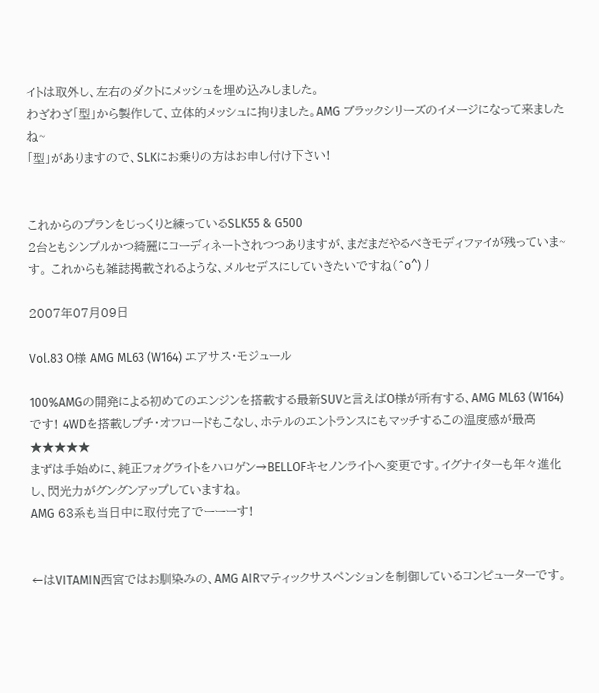イトは取外し、左右のダクトにメッシュを埋め込みしました。
わざわざ「型」から製作して、立体的メッシュに拘りました。AMG ブラックシリーズのイメージになって来ましたね~
「型」がありますので、SLKにお乗りの方はお申し付け下さい!


これからのプランをじっくりと練っているSLK55 & G500
2台ともシンプルかつ綺麗にコーディネートされつつありますが、まだまだやるべきモディファイが残っていま~す。 これからも雑誌掲載されるような、メルセデスにしていきたいですね(^o^)丿

2007年07月09日

Vol.83 O様 AMG ML63 (W164) エアサス・モジュール

100%AMGの開発による初めてのエンジンを搭載する最新SUVと言えばO様が所有する、AMG ML63 (W164)です! 4WDを搭載しプチ・オフロードもこなし、ホテルのエントランスにもマッチするこの温度感が最高★★★★★
まずは手始めに、純正フォグライトをハロゲン→BELLOFキセノンライトへ変更です。イグナイターも年々進化し、閃光力がグングンアップしていますね。
AMG 63系も当日中に取付完了でーーーす!


←はVITAMIN西宮ではお馴染みの、AMG AIRマティックサスペンションを制御しているコンピューターです。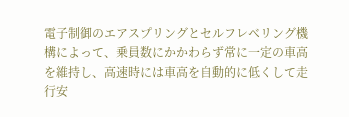電子制御のエアスプリングとセルフレベリング機構によって、乗員数にかかわらず常に一定の車高を維持し、高速時には車高を自動的に低くして走行安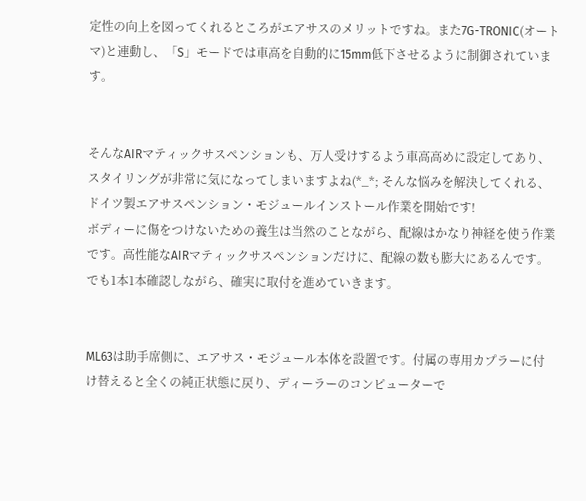定性の向上を図ってくれるところがエアサスのメリットですね。また7G-TRONIC(オートマ)と連動し、「S」モードでは車高を自動的に15mm低下させるように制御されています。


そんなAIRマティックサスペンションも、万人受けするよう車高高めに設定してあり、スタイリングが非常に気になってしまいますよね(*_*; そんな悩みを解決してくれる、ドイツ製エアサスペンション・モジュールインストール作業を開始です!
ボディーに傷をつけないための養生は当然のことながら、配線はかなり神経を使う作業です。高性能なAIRマティックサスペンションだけに、配線の数も膨大にあるんです。でも1本1本確認しながら、確実に取付を進めていきます。


ML63は助手席側に、エアサス・モジュール本体を設置です。付属の専用カプラーに付け替えると全くの純正状態に戻り、ディーラーのコンピューターで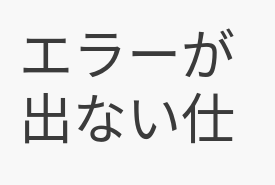エラーが出ない仕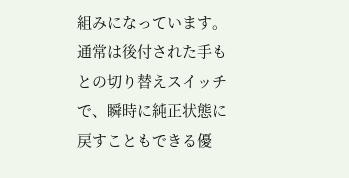組みになっています。
通常は後付された手もとの切り替えスイッチで、瞬時に純正状態に戻すこともできる優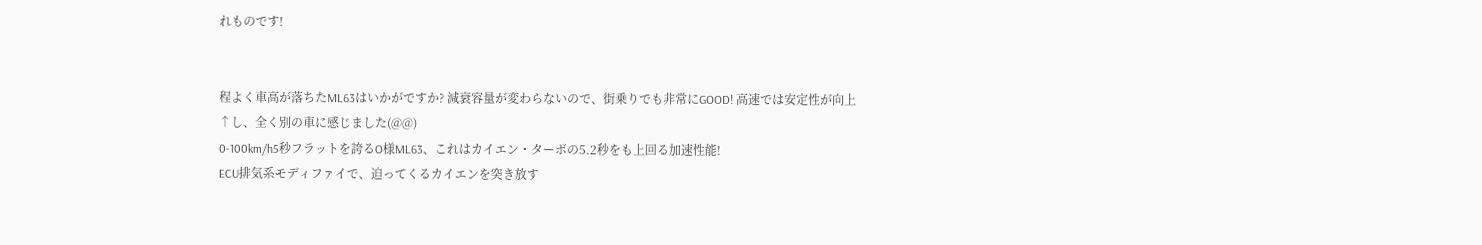れものです!


程よく車高が落ちたML63はいかがですか? 減衰容量が変わらないので、街乗りでも非常にGOOD! 高速では安定性が向上↑し、全く別の車に感じました(@@)
0-100km/h5秒フラットを誇るO様ML63、これはカイエン・ターボの5.2秒をも上回る加速性能!
ECU排気系モディファイで、迫ってくるカイエンを突き放す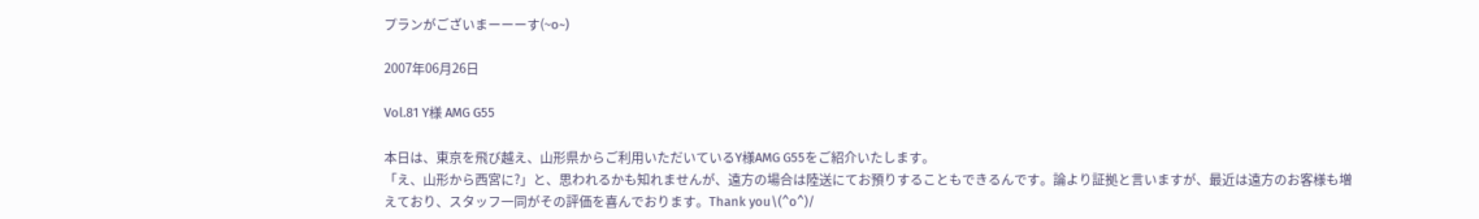プランがございまーーーす(~o~)

2007年06月26日

Vol.81 Y様 AMG G55

本日は、東京を飛び越え、山形県からご利用いただいているY様AMG G55をご紹介いたします。
「え、山形から西宮に?」と、思われるかも知れませんが、遠方の場合は陸送にてお預りすることもできるんです。論より証拠と言いますが、最近は遠方のお客様も増えており、スタッフ一同がその評価を喜んでおります。Thank you\(^o^)/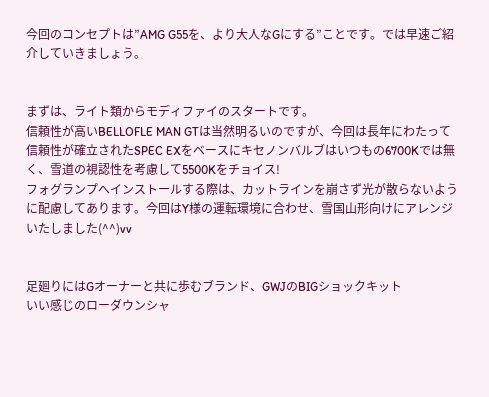今回のコンセプトは”AMG G55を、より大人なGにする”ことです。では早速ご紹介していきましょう。


まずは、ライト類からモディファイのスタートです。
信頼性が高いBELLOFLE MAN GTは当然明るいのですが、今回は長年にわたって信頼性が確立されたSPEC EXをベースにキセノンバルブはいつもの6700Kでは無く、雪道の視認性を考慮して5500Kをチョイス!
フォグランプへインストールする際は、カットラインを崩さず光が散らないように配慮してあります。今回はY様の運転環境に合わせ、雪国山形向けにアレンジいたしました(^^)vv


足廻りにはGオーナーと共に歩むブランド、GWJのBIGショックキット
いい感じのローダウンシャ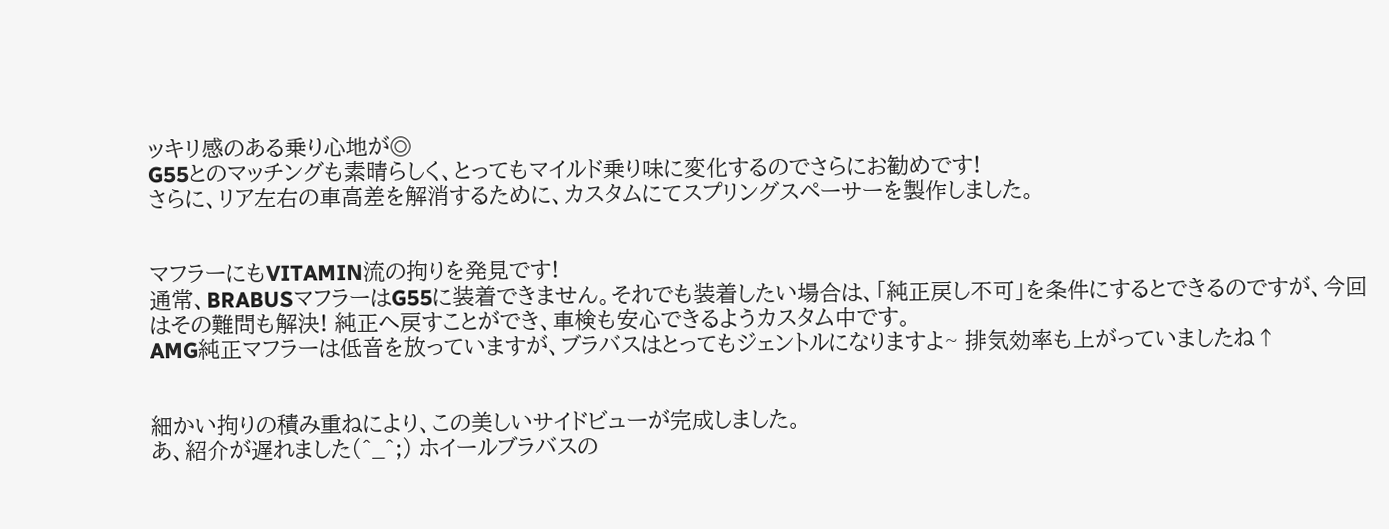ッキリ感のある乗り心地が◎
G55とのマッチングも素晴らしく、とってもマイルド乗り味に変化するのでさらにお勧めです!
さらに、リア左右の車高差を解消するために、カスタムにてスプリングスペーサーを製作しました。


マフラーにもVITAMIN流の拘りを発見です!
通常、BRABUSマフラーはG55に装着できません。それでも装着したい場合は、「純正戻し不可」を条件にするとできるのですが、今回はその難問も解決! 純正へ戻すことができ、車検も安心できるようカスタム中です。
AMG純正マフラーは低音を放っていますが、ブラバスはとってもジェントルになりますよ~ 排気効率も上がっていましたね↑


細かい拘りの積み重ねにより、この美しいサイドビューが完成しました。
あ、紹介が遅れました(^_^;) ホイールブラバスの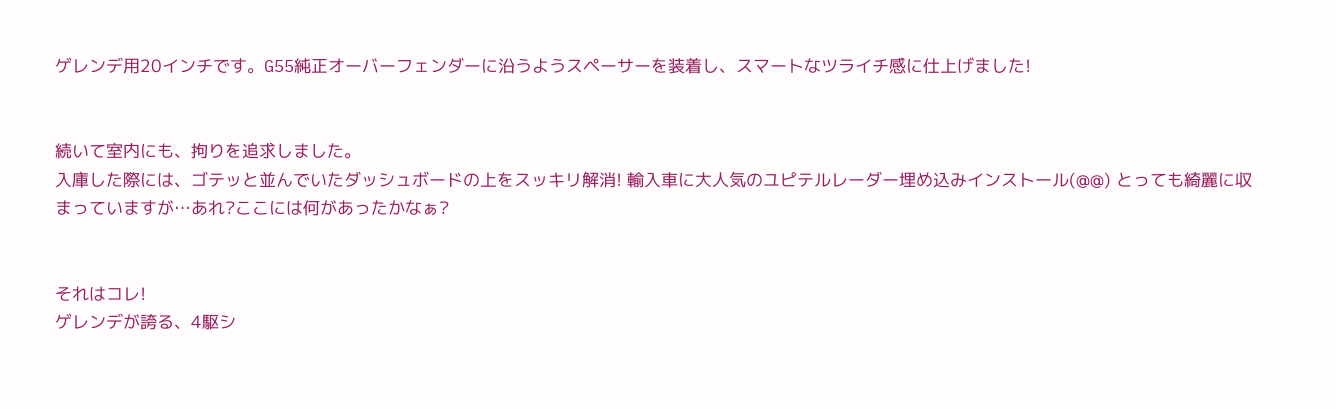ゲレンデ用20インチです。G55純正オーバーフェンダーに沿うようスペーサーを装着し、スマートなツライチ感に仕上げました!


続いて室内にも、拘りを追求しました。
入庫した際には、ゴテッと並んでいたダッシュボードの上をスッキリ解消! 輸入車に大人気のユピテルレーダー埋め込みインストール(@@) とっても綺麗に収まっていますが…あれ?ここには何があったかなぁ?


それはコレ!
ゲレンデが誇る、4駆シ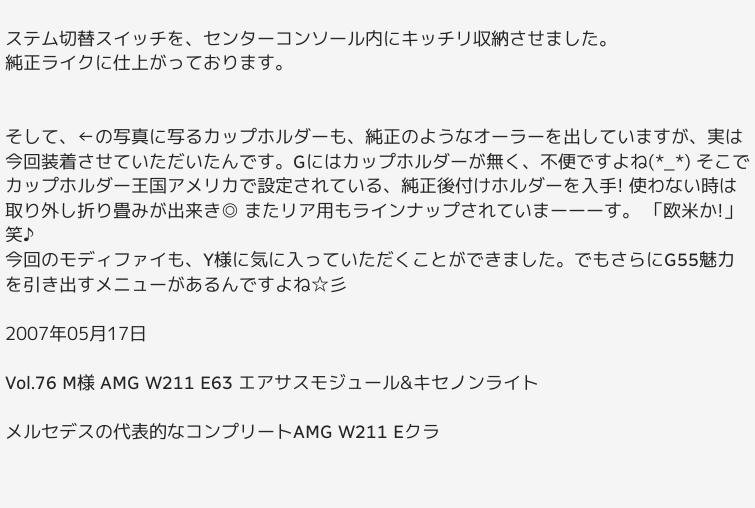ステム切替スイッチを、センターコンソール内にキッチリ収納させました。
純正ライクに仕上がっております。


そして、←の写真に写るカップホルダーも、純正のようなオーラーを出していますが、実は今回装着させていただいたんです。Gにはカップホルダーが無く、不便ですよね(*_*) そこでカップホルダー王国アメリカで設定されている、純正後付けホルダーを入手! 使わない時は取り外し折り畳みが出来き◎ またリア用もラインナップされていまーーーす。 「欧米か!」笑♪
今回のモディファイも、Y様に気に入っていただくことができました。でもさらにG55魅力を引き出すメニューがあるんですよね☆彡

2007年05月17日

Vol.76 M様 AMG W211 E63 エアサスモジュール&キセノンライト

メルセデスの代表的なコンプリートAMG W211 Eクラ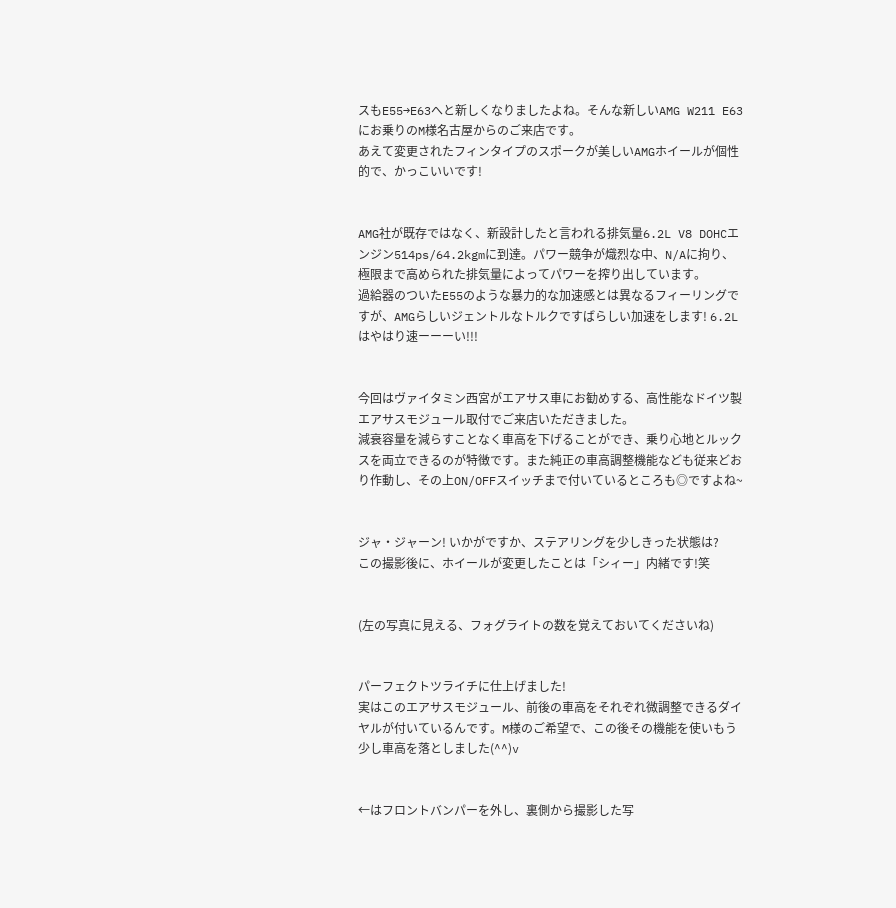スもE55→E63へと新しくなりましたよね。そんな新しいAMG W211 E63にお乗りのM様名古屋からのご来店です。
あえて変更されたフィンタイプのスポークが美しいAMGホイールが個性的で、かっこいいです!


AMG社が既存ではなく、新設計したと言われる排気量6.2L V8 DOHCエンジン514ps/64.2kgmに到達。パワー競争が熾烈な中、N/Aに拘り、極限まで高められた排気量によってパワーを搾り出しています。
過給器のついたE55のような暴力的な加速感とは異なるフィーリングですが、AMGらしいジェントルなトルクですばらしい加速をします! 6.2Lはやはり速ーーーい!!!


今回はヴァイタミン西宮がエアサス車にお勧めする、高性能なドイツ製エアサスモジュール取付でご来店いただきました。
減衰容量を減らすことなく車高を下げることができ、乗り心地とルックスを両立できるのが特徴です。また純正の車高調整機能なども従来どおり作動し、その上ON/OFFスイッチまで付いているところも◎ですよね~


ジャ・ジャーン! いかがですか、ステアリングを少しきった状態は?
この撮影後に、ホイールが変更したことは「シィー」内緒です!笑


(左の写真に見える、フォグライトの数を覚えておいてくださいね)


パーフェクトツライチに仕上げました!
実はこのエアサスモジュール、前後の車高をそれぞれ微調整できるダイヤルが付いているんです。M様のご希望で、この後その機能を使いもう少し車高を落としました(^^)v


←はフロントバンパーを外し、裏側から撮影した写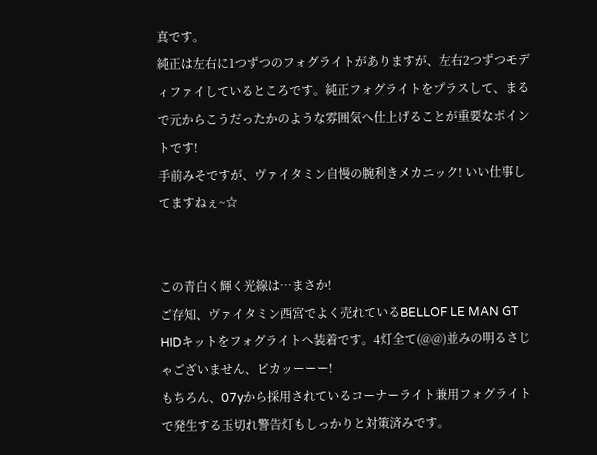真です。
純正は左右に1つずつのフォグライトがありますが、左右2つずつモディファイしているところです。純正フォグライトをプラスして、まるで元からこうだったかのような雰囲気へ仕上げることが重要なポイントです!
手前みそですが、ヴァイタミン自慢の腕利きメカニック! いい仕事してますねぇ~☆


この青白く輝く光線は…まさか!
ご存知、ヴァイタミン西宮でよく売れているBELLOF LE MAN GT HIDキットをフォグライトへ装着です。4灯全て(@@)並みの明るさじゃございません、ピカッーーー!
もちろん、07yから採用されているコーナーライト兼用フォグライトで発生する玉切れ警告灯もしっかりと対策済みです。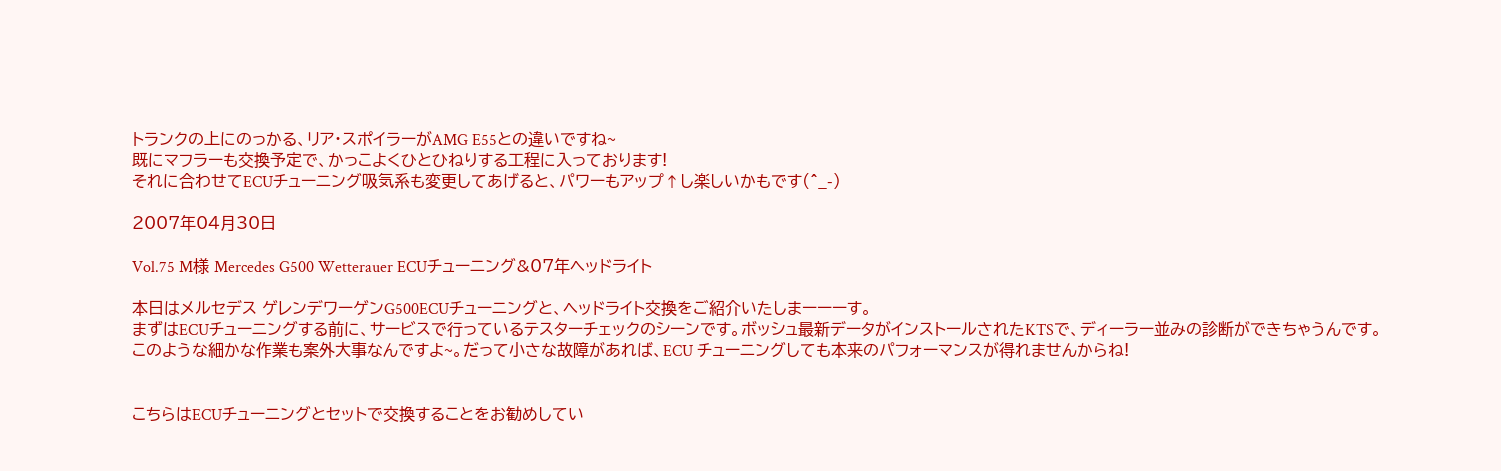トランクの上にのっかる、リア・スポイラーがAMG E55との違いですね~
既にマフラーも交換予定で、かっこよくひとひねりする工程に入っております!
それに合わせてECUチューニング吸気系も変更してあげると、パワーもアップ↑し楽しいかもです(^_-)

2007年04月30日

Vol.75 M様 Mercedes G500 Wetterauer ECUチューニング&07年ヘッドライト

本日はメルセデス ゲレンデワーゲンG500ECUチューニングと、ヘッドライト交換をご紹介いたしまーーーす。
まずはECUチューニングする前に、サービスで行っているテスターチェックのシーンです。ボッシュ最新データがインストールされたKTSで、ディーラー並みの診断ができちゃうんです。
このような細かな作業も案外大事なんですよ~。だって小さな故障があれば、ECU チューニングしても本来のパフォーマンスが得れませんからね!


こちらはECUチューニングとセットで交換することをお勧めしてい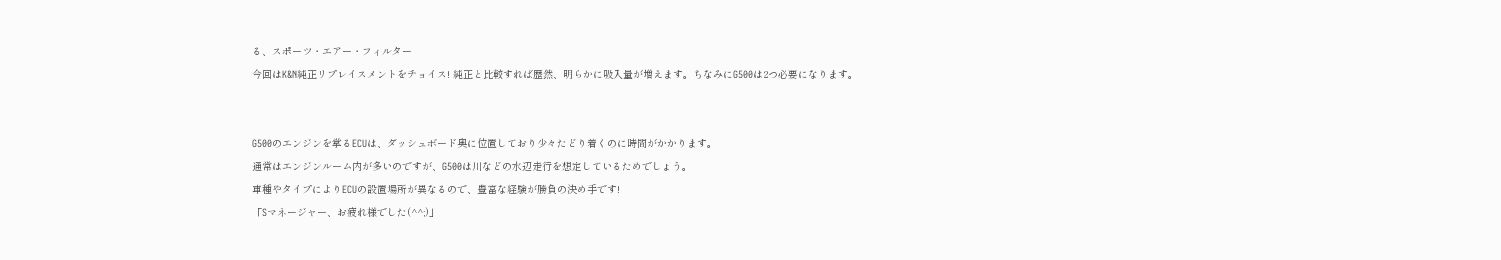る、スポーツ・エアー・フィルター
今回はK&N純正リプレイスメントをチョイス! 純正と比較すれば歴然、明らかに吸入量が増えます。ちなみにG500は2つ必要になります。


G500のエンジンを掌るECUは、ダッシュボード奥に位置しており少々たどり着くのに時間がかかります。
通常はエンジンルーム内が多いのですが、G500は川などの水辺走行を想定しているためでしょう。
車種やタイプによりECUの設置場所が異なるので、豊富な経験が勝負の決め手です!
「Sマネージャー、お疲れ様でした(^^;)」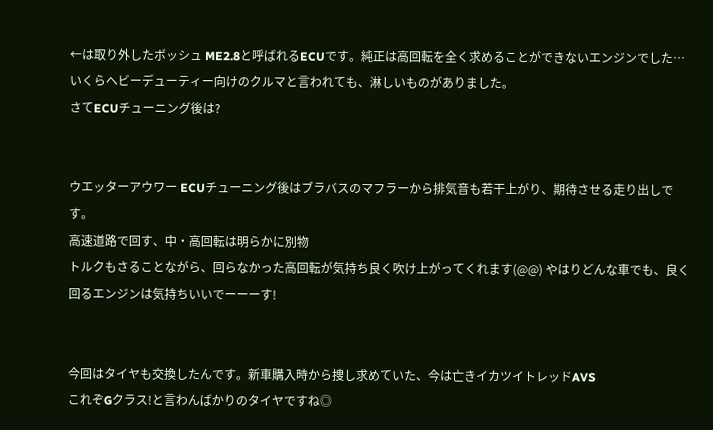←は取り外したボッシュ ME2.8と呼ばれるECUです。純正は高回転を全く求めることができないエンジンでした… いくらヘビーデューティー向けのクルマと言われても、淋しいものがありました。
さてECUチューニング後は?


ウエッターアウワー ECUチューニング後はブラバスのマフラーから排気音も若干上がり、期待させる走り出しです。
高速道路で回す、中・高回転は明らかに別物
トルクもさることながら、回らなかった高回転が気持ち良く吹け上がってくれます(@@) やはりどんな車でも、良く回るエンジンは気持ちいいでーーーす!


今回はタイヤも交換したんです。新車購入時から捜し求めていた、今は亡きイカツイトレッドAVS
これぞGクラス!と言わんばかりのタイヤですね◎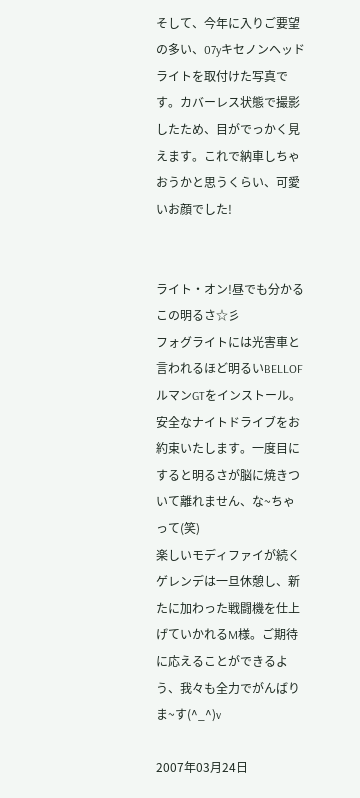そして、今年に入りご要望の多い、07yキセノンヘッドライトを取付けた写真です。カバーレス状態で撮影したため、目がでっかく見えます。これで納車しちゃおうかと思うくらい、可愛いお顔でした!


ライト・オン!昼でも分かるこの明るさ☆彡
フォグライトには光害車と言われるほど明るいBELLOF ルマンGTをインストール。
安全なナイトドライブをお約束いたします。一度目にすると明るさが脳に焼きついて離れません、な~ちゃって(笑)
楽しいモディファイが続くゲレンデは一旦休憩し、新たに加わった戦闘機を仕上げていかれるM様。ご期待に応えることができるよう、我々も全力でがんばりま~す(^_^)v

2007年03月24日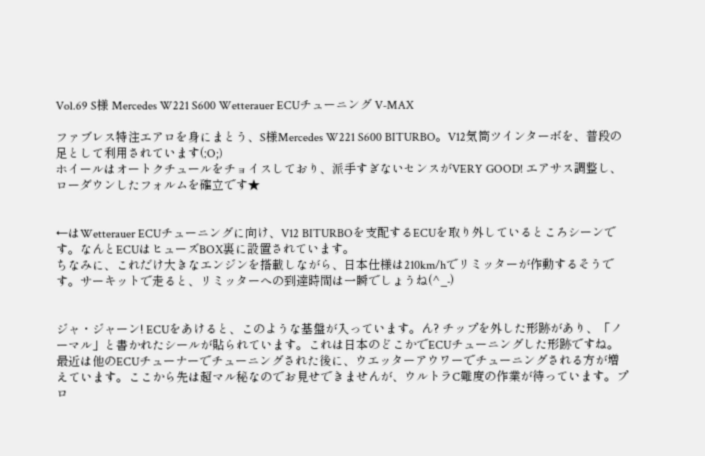Vol.69 S様 Mercedes W221 S600 Wetterauer ECUチューニング V-MAX

ファブレス特注エアロを身にまとう、S様Mercedes W221 S600 BITURBO。V12気筒ツインターボを、普段の足として利用されています(;O;)
ホイールはオートクチュールをチョイスしており、派手すぎないセンスがVERY GOOD! エアサス調整し、ローダウンしたフォルムを確立です★


←はWetterauer ECUチューニングに向け、V12 BITURBOを支配するECUを取り外しているところシーンです。なんとECUはヒューズBOX裏に設置されています。
ちなみに、これだけ大きなエンジンを搭載しながら、日本仕様は210km/hでリミッターが作動するそうです。サーキットで走ると、リミッターへの到達時間は一瞬でしょうね(^_-)


ジャ・ジャーン! ECUをあけると、このような基盤が入っています。ん? チップを外した形跡があり、「ノーマル」と書かれたシールが貼られています。これは日本のどこかでECUチューニングした形跡ですね。最近は他のECUチューナーでチューニングされた後に、ウエッターアウワーでチューニングされる方が増えています。ここから先は超マル秘なのでお見せできませんが、ウルトラC難度の作業が待っています。プロ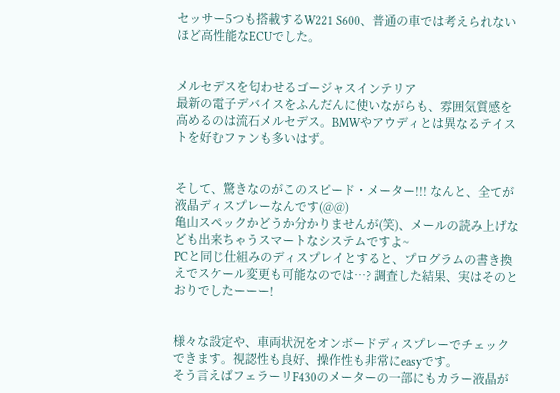セッサー5つも搭載するW221 S600、普通の車では考えられないほど高性能なECUでした。


メルセデスを匂わせるゴージャスインテリア
最新の電子デバイスをふんだんに使いながらも、雰囲気質感を高めるのは流石メルセデス。BMWやアウディとは異なるテイストを好むファンも多いはず。


そして、驚きなのがこのスピード・メーター!!! なんと、全てが液晶ディスプレーなんです(@@)
亀山スペックかどうか分かりませんが(笑)、メールの読み上げなども出来ちゃうスマートなシステムですよ~
PCと同じ仕組みのディスプレイとすると、プログラムの書き換えでスケール変更も可能なのでは…? 調査した結果、実はそのとおりでしたーーー!


様々な設定や、車両状況をオンボードディスプレーでチェックできます。視認性も良好、操作性も非常にeasyです。
そう言えばフェラーリF430のメーターの一部にもカラー液晶が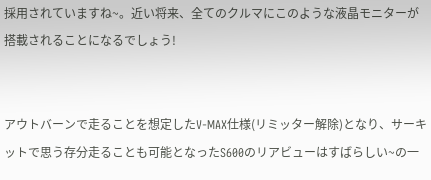採用されていますね~。近い将来、全てのクルマにこのような液晶モニターが搭載されることになるでしょう!


アウトバーンで走ることを想定したV-MAX仕様(リミッター解除)となり、サーキットで思う存分走ることも可能となったS600のリアビューはすばらしい~の一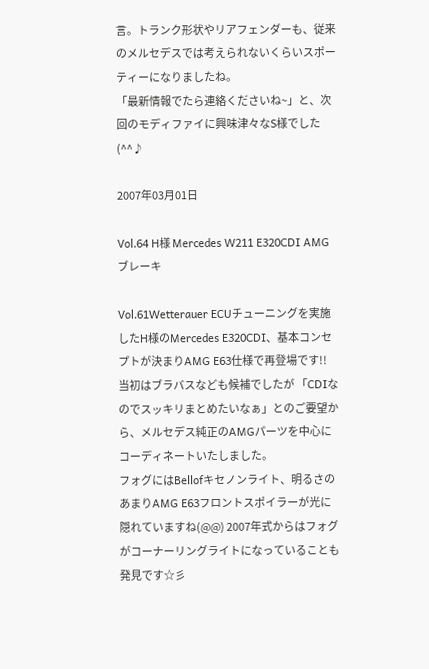言。トランク形状やリアフェンダーも、従来のメルセデスでは考えられないくらいスポーティーになりましたね。
「最新情報でたら連絡くださいね~」と、次回のモディファイに興味津々なS様でした(^^♪

2007年03月01日

Vol.64 H様 Mercedes W211 E320CDI AMGブレーキ

Vol.61Wetterauer ECUチューニングを実施したH様のMercedes E320CDI、基本コンセプトが決まりAMG E63仕様で再登場です!!
当初はブラバスなども候補でしたが 「CDIなのでスッキリまとめたいなぁ」とのご要望から、メルセデス純正のAMGパーツを中心にコーディネートいたしました。
フォグにはBellofキセノンライト、明るさのあまりAMG E63フロントスポイラーが光に隠れていますね(@@) 2007年式からはフォグがコーナーリングライトになっていることも発見です☆彡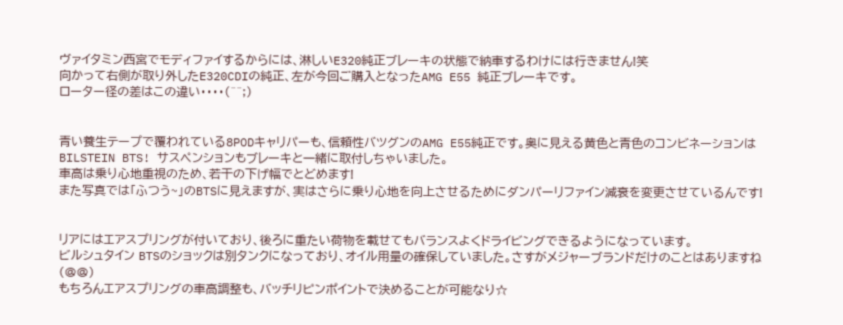ヴァイタミン西宮でモディファイするからには、淋しいE320純正ブレーキの状態で納車するわけには行きません!笑
向かって右側が取り外したE320CDIの純正、左が今回ご購入となったAMG E55 純正ブレーキです。
ローター径の差はこの違い・・・・(^^;)


青い養生テープで覆われている8PODキャリパーも、信頼性バツグンのAMG E55純正です。奥に見える黄色と青色のコンビネーションはBILSTEIN BTS! サスペンションもブレーキと一緒に取付しちゃいました。
車高は乗り心地重視のため、若干の下げ幅でとどめます!
また写真では「ふつう~」のBTSに見えますが、実はさらに乗り心地を向上させるためにダンパーリファイン減衰を変更させているんです!


リアにはエアスプリングが付いており、後ろに重たい荷物を載せてもバランスよくドライビングできるようになっています。
ビルシュタイン BTSのショックは別タンクになっており、オイル用量の確保していました。さすがメジャーブランドだけのことはありますね(@@)
もちろんエアスプリングの車高調整も、バッチリピンポイントで決めることが可能なり☆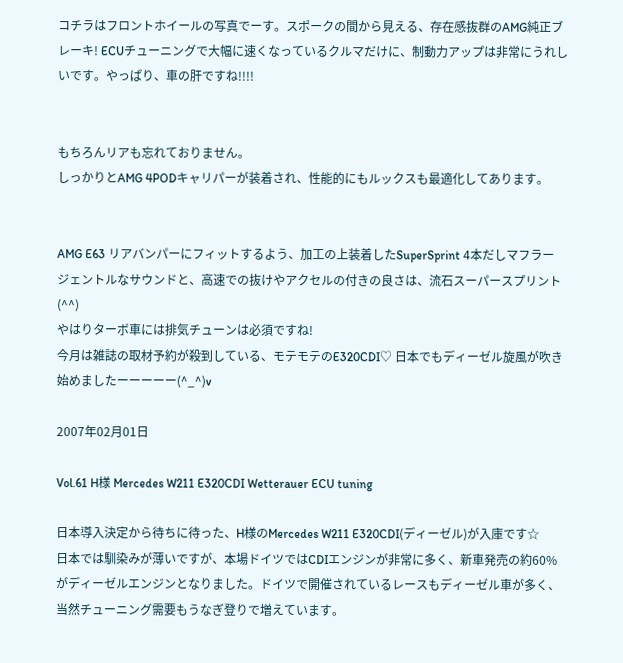コチラはフロントホイールの写真でーす。スポークの間から見える、存在感抜群のAMG純正ブレーキ! ECUチューニングで大幅に速くなっているクルマだけに、制動力アップは非常にうれしいです。やっぱり、車の肝ですね!!!!


もちろんリアも忘れておりません。
しっかりとAMG 4PODキャリパーが装着され、性能的にもルックスも最適化してあります。


AMG E63 リアバンパーにフィットするよう、加工の上装着したSuperSprint 4本だしマフラー
ジェントルなサウンドと、高速での抜けやアクセルの付きの良さは、流石スーパースプリント(^^)
やはりターボ車には排気チューンは必須ですね!
今月は雑誌の取材予約が殺到している、モテモテのE320CDI♡ 日本でもディーゼル旋風が吹き始めましたーーーーー(^_^)v

2007年02月01日

Vol.61 H様 Mercedes W211 E320CDI Wetterauer ECU tuning

日本導入決定から待ちに待った、H様のMercedes W211 E320CDI(ディーゼル)が入庫です☆
日本では馴染みが薄いですが、本場ドイツではCDIエンジンが非常に多く、新車発売の約60%がディーゼルエンジンとなりました。ドイツで開催されているレースもディーゼル車が多く、当然チューニング需要もうなぎ登りで増えています。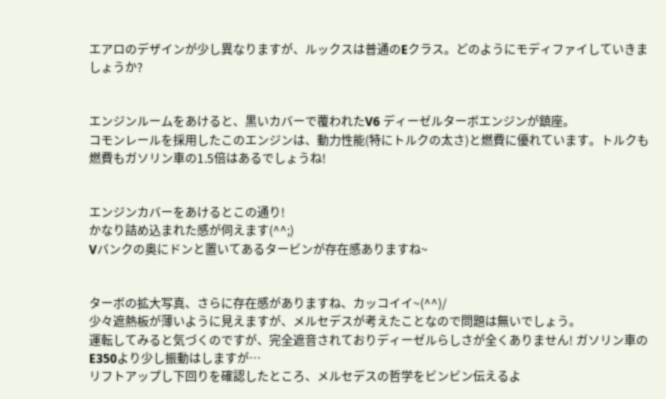エアロのデザインが少し異なりますが、ルックスは普通のEクラス。どのようにモディファイしていきましょうか?


エンジンルームをあけると、黒いカバーで覆われたV6 ディーゼルターボエンジンが鎮座。
コモンレールを採用したこのエンジンは、動力性能(特にトルクの太さ)と燃費に優れています。トルクも燃費もガソリン車の1.5倍はあるでしょうね!


エンジンカバーをあけるとこの通り!
かなり詰め込まれた感が伺えます(^^;)
Vバンクの奥にドンと置いてあるタービンが存在感ありますね~


ターボの拡大写真、さらに存在感がありますね、カッコイイ~(^^)/
少々遮熱板が薄いように見えますが、メルセデスが考えたことなので問題は無いでしょう。
運転してみると気づくのですが、完全遮音されておりディーゼルらしさが全くありません! ガソリン車のE350より少し振動はしますが…
リフトアップし下回りを確認したところ、メルセデスの哲学をビンビン伝えるよ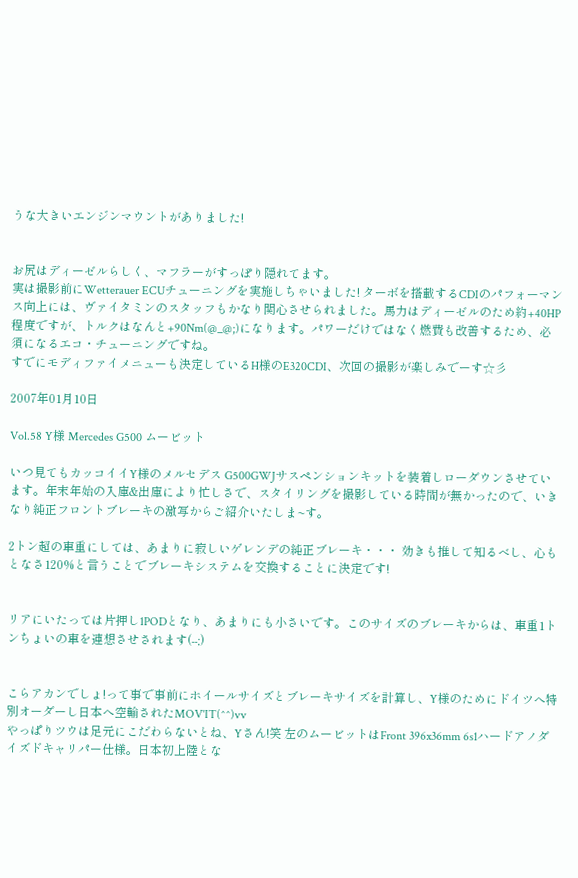うな大きいエンジンマウントがありました!


お尻はディーゼルらしく、マフラーがすっぽり隠れてます。
実は撮影前にWetterauer ECUチューニングを実施しちゃいました! ターボを搭載するCDIのパフォーマンス向上には、ヴァイタミンのスタッフもかなり関心させられました。馬力はディーゼルのため約+40HP程度ですが、トルクはなんと+90Nm(@_@;)になります。パワーだけではなく燃費も改善するため、必須になるエコ・チューニングですね。
すでにモディファイメニューも決定しているH様のE320CDI、次回の撮影が楽しみでーす☆彡

2007年01月10日

Vol.58 Y様 Mercedes G500 ムービット

いつ見てもカッコイイY様のメルセデス G500GWJサスペンションキットを装着しローダウンさせています。年末年始の入庫&出庫により忙しさで、スタイリングを撮影している時間が無かったので、いきなり純正フロントブレーキの激写からご紹介いたしま~す。

2トン超の車重にしては、あまりに寂しいゲレンデの純正ブレーキ・・・ 効きも推して知るべし、心もとなさ120%と言うことでブレーキシステムを交換することに決定です!


リアにいたっては片押し1PODとなり、あまりにも小さいです。このサイズのブレーキからは、車重1トンちょいの車を連想させされます(--;)


こらアカンでしょ!って事で事前にホイールサイズとブレーキサイズを計算し、Y様のためにドイツへ特別オーダーし日本へ空輸されたMOV'IT(^^)vv
やっぱりツウは足元にこだわらないとね、Yさん!笑 左のムービットはFront 396x36mm 6s1ハードアノダイズドキャリパー仕様。日本初上陸とな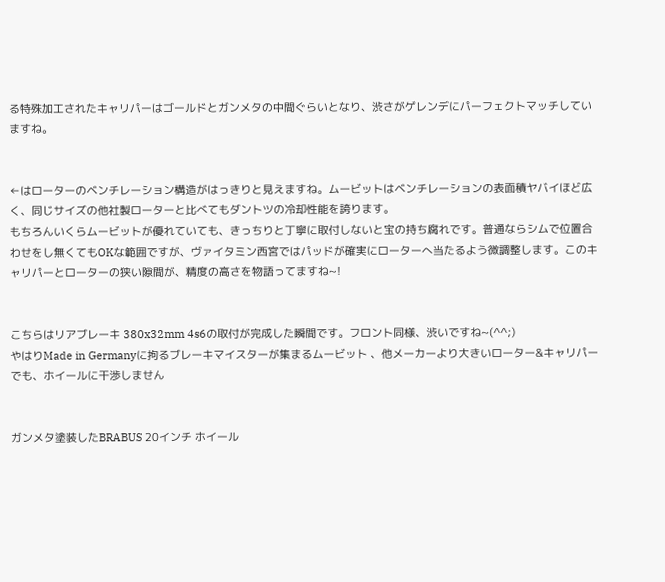る特殊加工されたキャリパーはゴールドとガンメタの中間ぐらいとなり、渋さがゲレンデにパーフェクトマッチしていますね。


←はローターのベンチレーション構造がはっきりと見えますね。ムービットはベンチレーションの表面積ヤバイほど広く、同じサイズの他社製ローターと比べてもダントツの冷却性能を誇ります。
もちろんいくらムービットが優れていても、きっちりと丁寧に取付しないと宝の持ち腐れです。普通ならシムで位置合わせをし無くてもOKな範囲ですが、ヴァイタミン西宮ではパッドが確実にローターへ当たるよう微調整します。このキャリパーとローターの狭い隙間が、精度の高さを物語ってますね~!


こちらはリアブレーキ 380x32mm 4s6の取付が完成した瞬間です。フロント同様、渋いですね~(^^;)
やはりMade in Germanyに拘るブレーキマイスターが集まるムービット 、他メーカーより大きいローター&キャリパーでも、ホイールに干渉しません


ガンメタ塗装したBRABUS 20インチ ホイール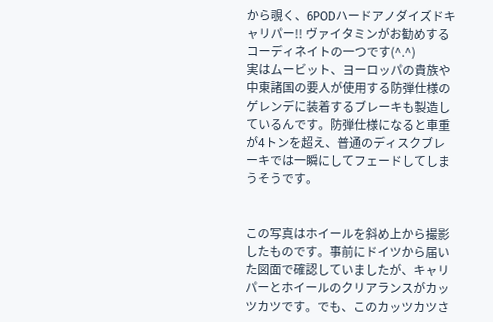から覗く、6PODハードアノダイズドキャリパー!! ヴァイタミンがお勧めするコーディネイトの一つです(^.^)
実はムービット、ヨーロッパの貴族や中東諸国の要人が使用する防弾仕様のゲレンデに装着するブレーキも製造しているんです。防弾仕様になると車重が4トンを超え、普通のディスクブレーキでは一瞬にしてフェードしてしまうそうです。


この写真はホイールを斜め上から撮影したものです。事前にドイツから届いた図面で確認していましたが、キャリパーとホイールのクリアランスがカッツカツです。でも、このカッツカツさ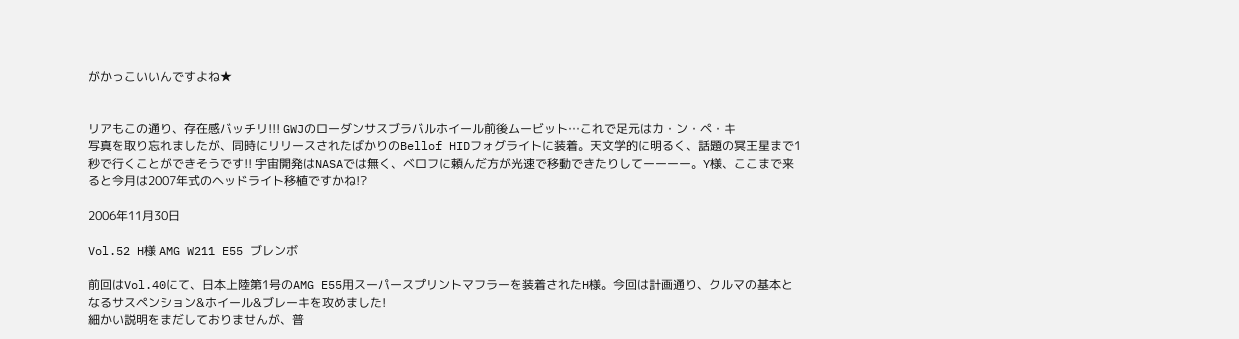がかっこいいんですよね★


リアもこの通り、存在感バッチリ!!! GWJのローダンサスブラバルホイール前後ムービット…これで足元はカ・ン・ペ・キ
写真を取り忘れましたが、同時にリリースされたばかりのBellof HIDフォグライトに装着。天文学的に明るく、話題の冥王星まで1秒で行くことができそうです!! 宇宙開発はNASAでは無く、ベロフに頼んだ方が光速で移動できたりしてーーーー。Y様、ここまで来ると今月は2007年式のヘッドライト移植ですかね!?

2006年11月30日

Vol.52 H様 AMG W211 E55 ブレンボ

前回はVol.40にて、日本上陸第1号のAMG E55用スーパースプリントマフラーを装着されたH様。今回は計画通り、クルマの基本となるサスペンション&ホイール&ブレーキを攻めました!
細かい説明をまだしておりませんが、普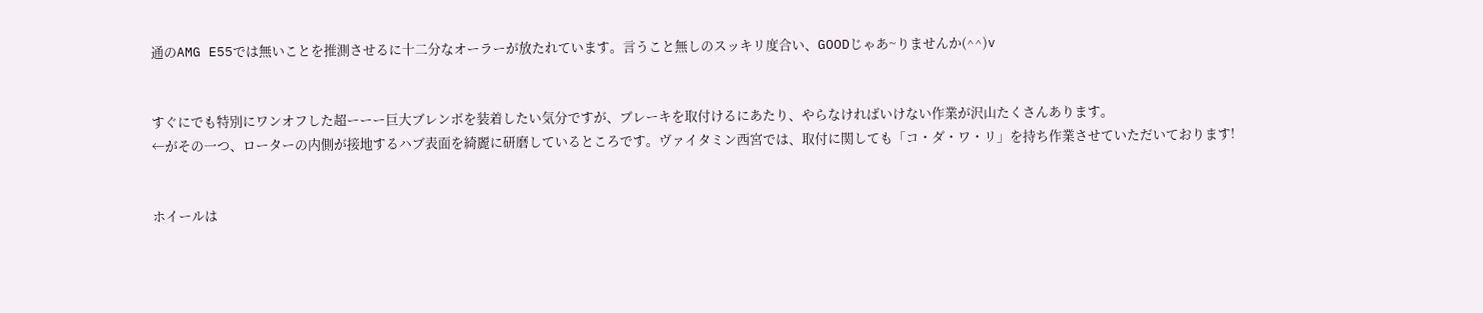通のAMG E55では無いことを推測させるに十二分なオーラーが放たれています。言うこと無しのスッキリ度合い、GOODじゃあ~りませんか(^^)v


すぐにでも特別にワンオフした超ーーー巨大ブレンボを装着したい気分ですが、ブレーキを取付けるにあたり、やらなければいけない作業が沢山たくさんあります。
←がその一つ、ローターの内側が接地するハブ表面を綺麗に研磨しているところです。ヴァイタミン西宮では、取付に関しても「コ・ダ・ワ・リ」を持ち作業させていただいております!


ホイールは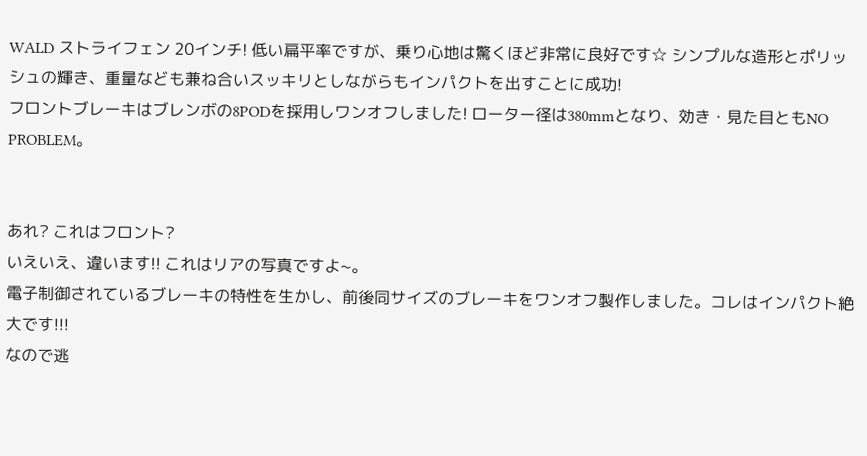WALD ストライフェン 20インチ! 低い扁平率ですが、乗り心地は驚くほど非常に良好です☆ シンプルな造形とポリッシュの輝き、重量なども兼ね合いスッキリとしながらもインパクトを出すことに成功!
フロントブレーキはブレンボの8PODを採用しワンオフしました! ローター径は380mmとなり、効き・見た目ともNO PROBLEM。


あれ? これはフロント?
いえいえ、違います!! これはリアの写真ですよ~。
電子制御されているブレーキの特性を生かし、前後同サイズのブレーキをワンオフ製作しました。コレはインパクト絶大です!!!
なので逃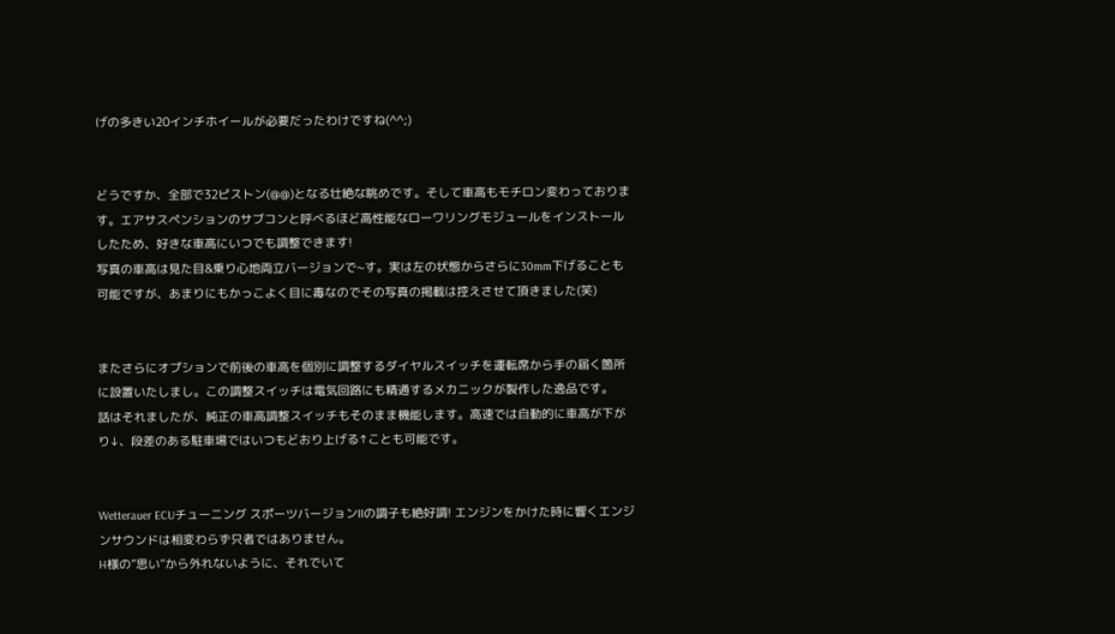げの多きい20インチホイールが必要だったわけですね(^^;)


どうですか、全部で32ピストン(@@)となる壮絶な眺めです。そして車高もモチロン変わっております。エアサスペンションのサブコンと呼べるほど高性能なローワリングモジュールをインストールしたため、好きな車高にいつでも調整できます!
写真の車高は見た目&乗り心地両立バージョンで~す。実は左の状態からさらに30mm下げることも可能ですが、あまりにもかっこよく目に毒なのでその写真の掲載は控えさせて頂きました(笑)


またさらにオプションで前後の車高を個別に調整するダイヤルスイッチを運転席から手の届く箇所に設置いたしまし。この調整スイッチは電気回路にも精通するメカニックが製作した逸品です。
話はそれましたが、純正の車高調整スイッチもそのまま機能します。高速では自動的に車高が下がり↓、段差のある駐車場ではいつもどおり上げる↑ことも可能です。


Wetterauer ECUチューニング スポーツバージョンIIの調子も絶好調! エンジンをかけた時に響くエンジンサウンドは相変わらず只者ではありません。
H様の”思い”から外れないように、それでいて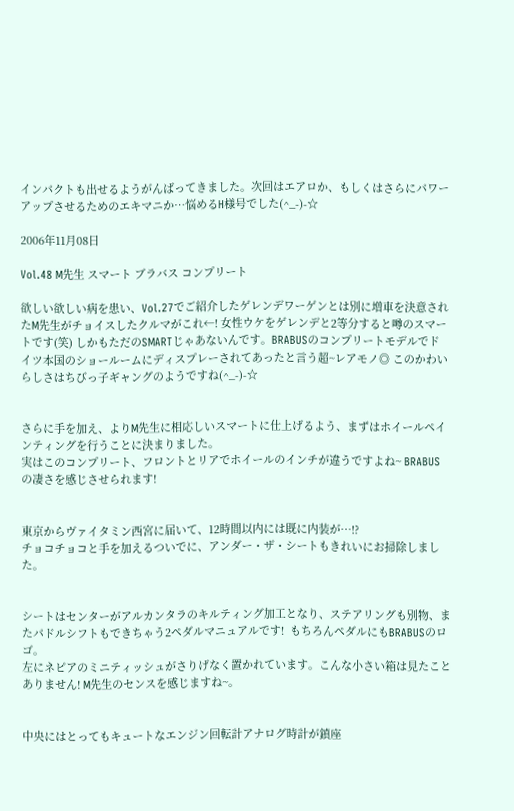インパクトも出せるようがんばってきました。次回はエアロか、もしくはさらにパワーアップさせるためのエキマニか…悩めるH様号でした(^_-)-☆

2006年11月08日

Vol.48 M先生 スマート ブラバス コンプリート

欲しい欲しい病を患い、Vol.27でご紹介したゲレンデワーゲンとは別に増車を決意されたM先生がチョイスしたクルマがこれ←! 女性ウケをゲレンデと2等分すると噂のスマートです(笑) しかもただのSMARTじゃあないんです。BRABUSのコンプリートモデルでドイツ本国のショールームにディスプレーされてあったと言う超~レアモノ◎ このかわいらしさはちびっ子ギャングのようですね(^_-)-☆


さらに手を加え、よりM先生に相応しいスマートに仕上げるよう、まずはホイールペインティングを行うことに決まりました。
実はこのコンプリート、フロントとリアでホイールのインチが違うですよね~ BRABUSの凄さを感じさせられます!


東京からヴァイタミン西宮に届いて、12時間以内には既に内装が…!?
チョコチョコと手を加えるついでに、アンダー・ザ・シートもきれいにお掃除しました。


シートはセンターがアルカンタラのキルティング加工となり、ステアリングも別物、またパドルシフトもできちゃう2ペダルマニュアルです!  もちろんペダルにもBRABUSのロゴ。
左にネピアのミニティッシュがさりげなく置かれています。こんな小さい箱は見たことありません! M先生のセンスを感じますね~。


中央にはとってもキュートなエンジン回転計アナログ時計が鎮座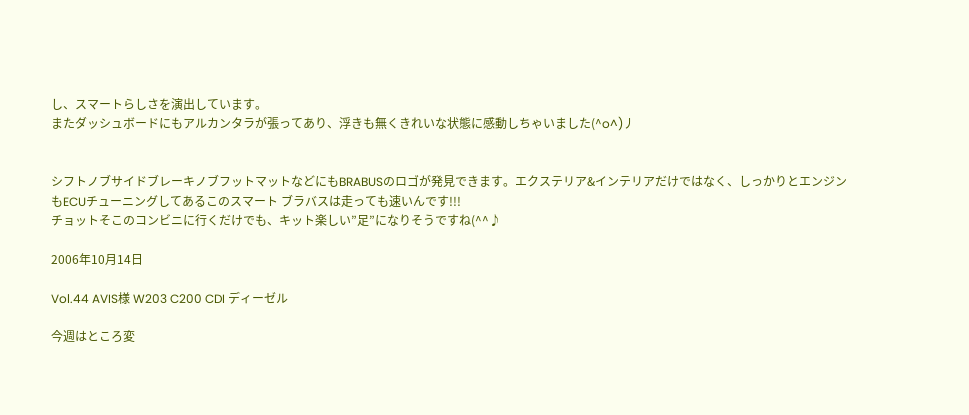し、スマートらしさを演出しています。
またダッシュボードにもアルカンタラが張ってあり、浮きも無くきれいな状態に感動しちゃいました(^o^)丿


シフトノブサイドブレーキノブフットマットなどにもBRABUSのロゴが発見できます。エクステリア&インテリアだけではなく、しっかりとエンジンもECUチューニングしてあるこのスマート ブラバスは走っても速いんです!!!
チョットそこのコンビニに行くだけでも、キット楽しい”足”になりそうですね(^^♪

2006年10月14日

Vol.44 AVIS様 W203 C200 CDI ディーゼル

今週はところ変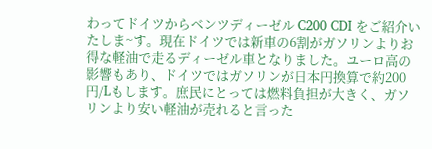わってドイツからベンツディーゼル C200 CDI をご紹介いたしま~す。現在ドイツでは新車の6割がガソリンよりお得な軽油で走るディーゼル車となりました。ユーロ高の影響もあり、ドイツではガソリンが日本円換算で約200円/Lもします。庶民にとっては燃料負担が大きく、ガソリンより安い軽油が売れると言った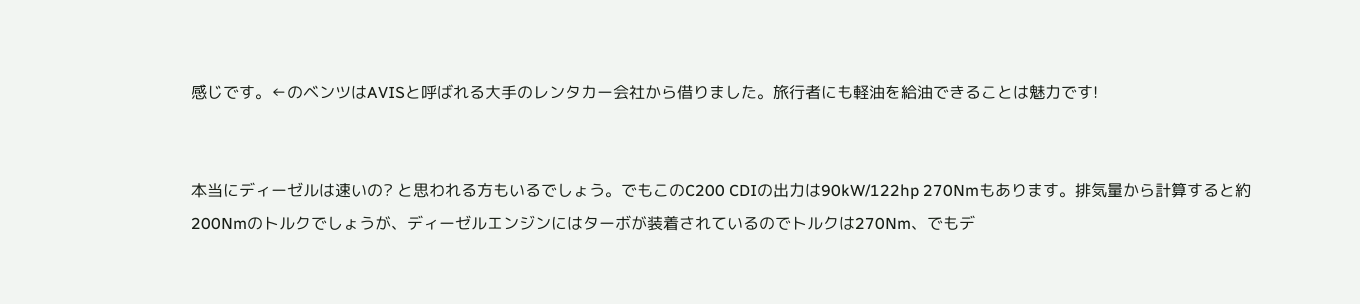感じです。←のベンツはAVISと呼ばれる大手のレンタカー会社から借りました。旅行者にも軽油を給油できることは魅力です!


本当にディーゼルは速いの? と思われる方もいるでしょう。でもこのC200 CDIの出力は90kW/122hp 270Nmもあります。排気量から計算すると約200Nmのトルクでしょうが、ディーゼルエンジンにはターボが装着されているのでトルクは270Nm、でもデ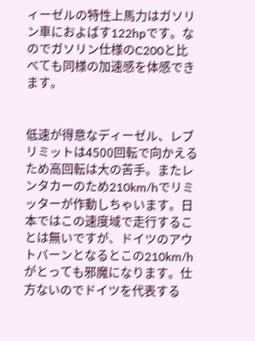ィーゼルの特性上馬力はガソリン車におよばす122hpです。なのでガソリン仕様のC200と比べても同様の加速感を体感できます。


低速が得意なディーゼル、レブリミットは4500回転で向かえるため高回転は大の苦手。またレンタカーのため210km/hでリミッターが作動しちゃいます。日本ではこの速度域で走行することは無いですが、ドイツのアウトバーンとなるとこの210km/hがとっても邪魔になります。仕方ないのでドイツを代表する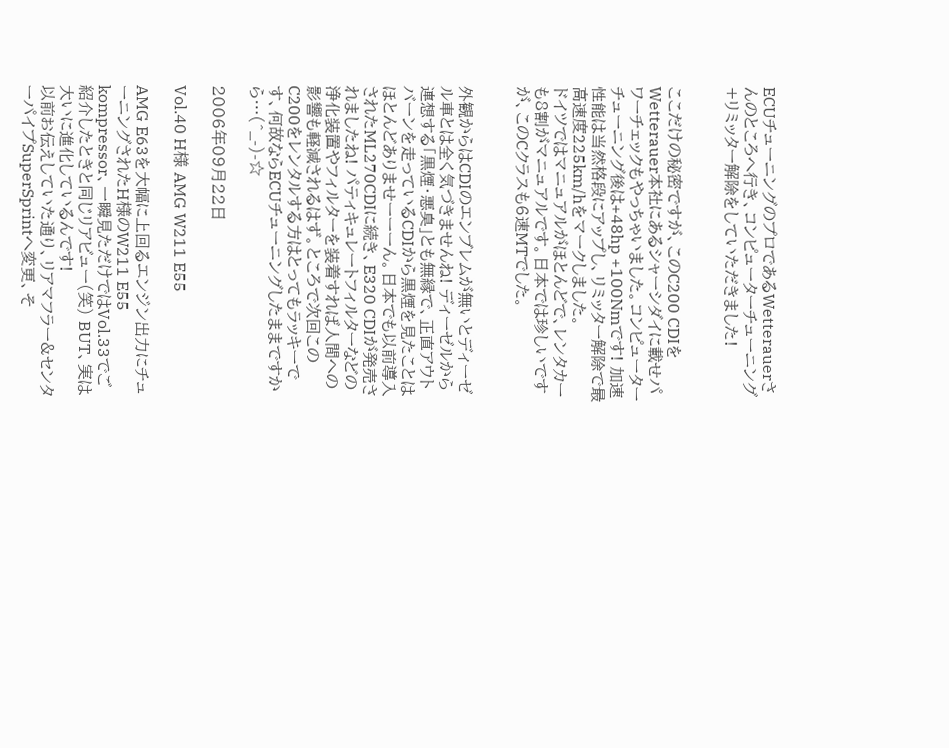ECUチューニングのプロであるWetterauerさんのところへ行き、コンピューターチューニング+リミッター解除をしていただきました!


ここだけの秘密ですが、このC200 CDIをWetterauer本社にあるシャーシダイに載せパワーチェックもやっちゃいました。コンピューターチューニング後は+48hp +100Nmです! 加速性能は当然格段にアップし、リミッター解除で最高速度225km/hをマークしました。
ドイツではマニュアルがほとんどで、レンタカーも8割がマニュアルです。日本では珍しいですが、このCクラスも6速MTでした。


外観からはCDIのエンブレムが無いとディーゼル車とは全く気づきませんね! ディーゼルから連想する「黒煙・悪臭」とも無縁で、正直アウトバーンを走っているCDIから黒煙を見たことはほとんどありませーーーん。日本でも以前導入されたML270CDIに続き、E320 CDIが発売されましたね! パティキュレートフィルターなどの浄化装置やフィルターを装着すれば人間への影響も軽減されるはず。ところで次回このC200をレンタルする方はとってもラッキーです、何故ならECUチューニングしたままですから…(^_-)-☆

2006年09月22日

Vol.40 H様 AMG W211 E55

AMG E63を大幅に上回るエンジン出力にチューニングされたH様のW211 E55 kompressor、一瞬見ただけではVol.33でご紹介したときと同じリアビュー(笑) BUT、実は大いに進化しているんです!
以前お伝えしていた通り、リアマフラー&センターパイプSuperSprintへ変更、そ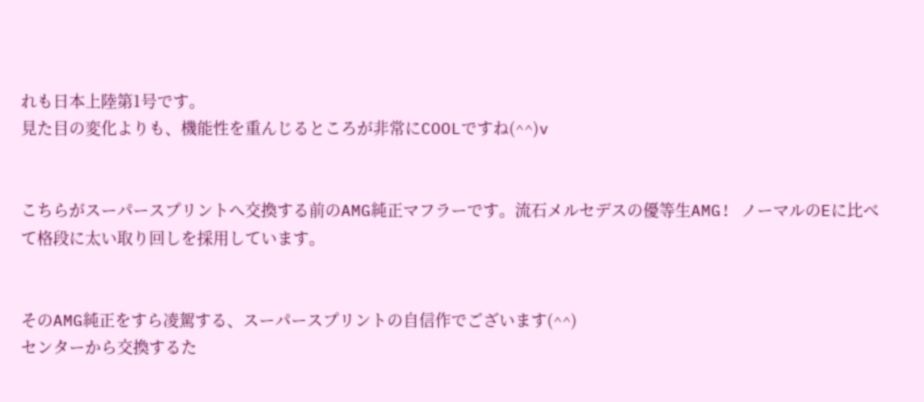れも日本上陸第1号です。
見た目の変化よりも、機能性を重んじるところが非常にCOOLですね(^^)v


こちらがスーパースプリントへ交換する前のAMG純正マフラーです。流石メルセデスの優等生AMG! ノーマルのEに比べて格段に太い取り回しを採用しています。


そのAMG純正をすら凌駕する、スーパースプリントの自信作でございます(^^)
センターから交換するた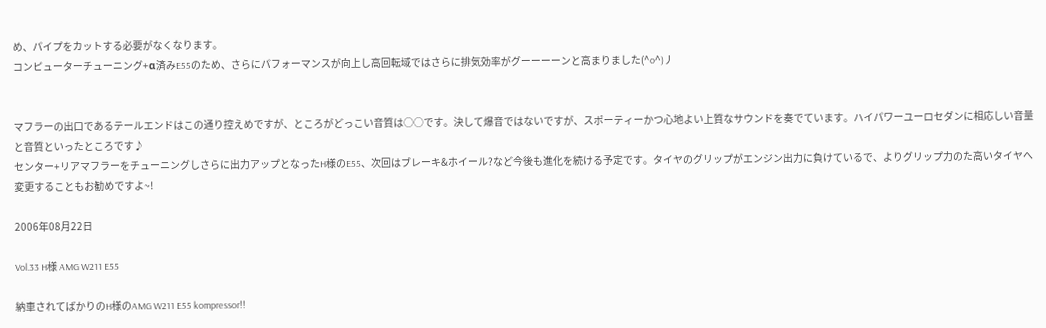め、パイプをカットする必要がなくなります。
コンピューターチューニング+α済みE55のため、さらにパフォーマンスが向上し高回転域ではさらに排気効率がグーーーーンと高まりました(^o^)丿


マフラーの出口であるテールエンドはこの通り控えめですが、ところがどっこい音質は○○です。決して爆音ではないですが、スポーティーかつ心地よい上質なサウンドを奏でています。ハイパワーユーロセダンに相応しい音量と音質といったところです♪
センター+リアマフラーをチューニングしさらに出力アップとなったH様のE55、次回はブレーキ&ホイール?など今後も進化を続ける予定です。タイヤのグリップがエンジン出力に負けているで、よりグリップ力のた高いタイヤへ変更することもお勧めですよ~!

2006年08月22日

Vol.33 H様 AMG W211 E55

納車されてばかりのH様のAMG W211 E55 kompressor!!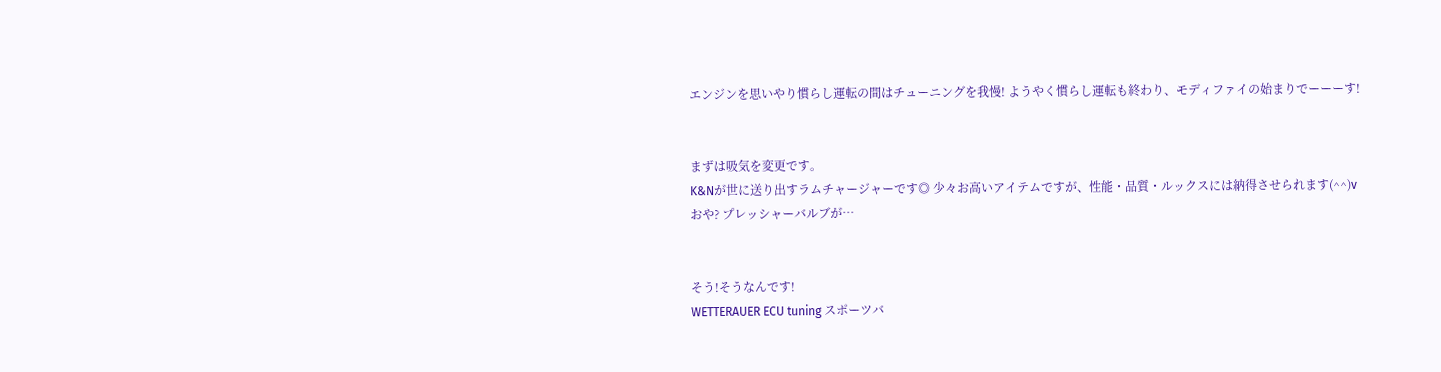エンジンを思いやり慣らし運転の間はチューニングを我慢! ようやく慣らし運転も終わり、モディファイの始まりでーーーす!


まずは吸気を変更です。
K&Nが世に送り出すラムチャージャーです◎ 少々お高いアイテムですが、性能・品質・ルックスには納得させられます(^^)v
おや? プレッシャーバルブが…


そう!そうなんです!
WETTERAUER ECU tuning スポーツバ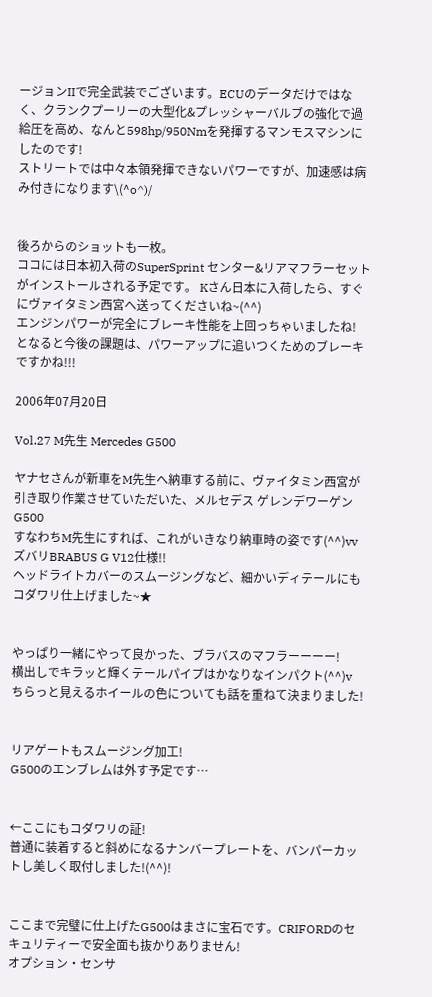ージョンIIで完全武装でございます。ECUのデータだけではなく、クランクプーリーの大型化&プレッシャーバルブの強化で過給圧を高め、なんと598hp/950Nmを発揮するマンモスマシンにしたのです!
ストリートでは中々本領発揮できないパワーですが、加速感は病み付きになります\(^o^)/


後ろからのショットも一枚。
ココには日本初入荷のSuperSprint センター&リアマフラーセットがインストールされる予定です。 Kさん日本に入荷したら、すぐにヴァイタミン西宮へ送ってくださいね~(^^)
エンジンパワーが完全にブレーキ性能を上回っちゃいましたね! となると今後の課題は、パワーアップに追いつくためのブレーキですかね!!!

2006年07月20日

Vol.27 M先生 Mercedes G500

ヤナセさんが新車をM先生へ納車する前に、ヴァイタミン西宮が引き取り作業させていただいた、メルセデス ゲレンデワーゲン G500
すなわちM先生にすれば、これがいきなり納車時の姿です(^^)vv
ズバリBRABUS G V12仕様!!
ヘッドライトカバーのスムージングなど、細かいディテールにもコダワリ仕上げました~★


やっぱり一緒にやって良かった、ブラバスのマフラーーーー!
横出しでキラッと輝くテールパイプはかなりなインパクト(^^)v
ちらっと見えるホイールの色についても話を重ねて決まりました!


リアゲートもスムージング加工!
G500のエンブレムは外す予定です…


←ここにもコダワリの証!
普通に装着すると斜めになるナンバープレートを、バンパーカットし美しく取付しました!(^^)!


ここまで完璧に仕上げたG500はまさに宝石です。CRIFORDのセキュリティーで安全面も抜かりありません!
オプション・センサ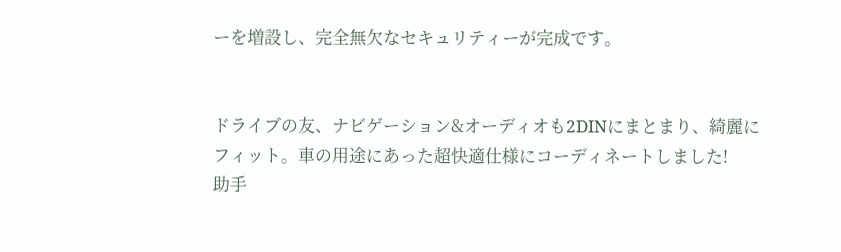ーを増設し、完全無欠なセキュリティーが完成です。


ドライブの友、ナビゲーション&オーディオも2DINにまとまり、綺麗にフィット。車の用途にあった超快適仕様にコーディネートしました!
助手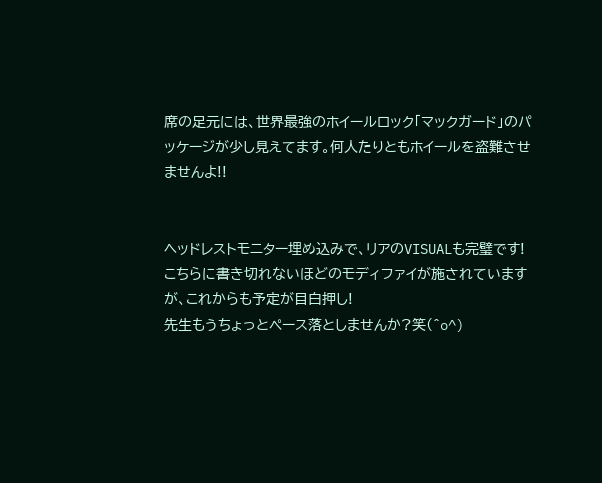席の足元には、世界最強のホイールロック「マックガード」のパッケージが少し見えてます。何人たりともホイールを盗難させませんよ!!


ヘッドレストモニター埋め込みで、リアのVISUALも完璧です!
こちらに書き切れないほどのモディファイが施されていますが、これからも予定が目白押し!
先生もうちょっとペース落としませんか?笑(^o^)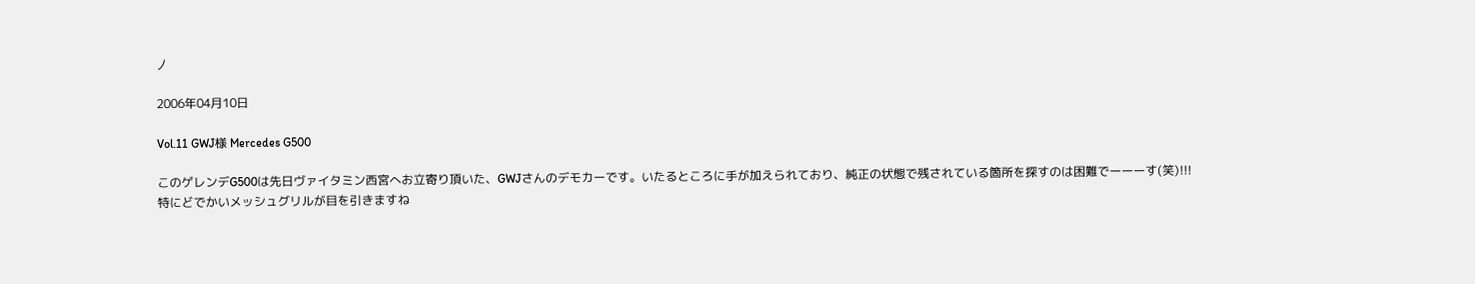丿

2006年04月10日

Vol.11 GWJ様 Mercedes G500

このゲレンデG500は先日ヴァイタミン西宮へお立寄り頂いた、GWJさんのデモカーです。いたるところに手が加えられており、純正の状態で残されている箇所を探すのは困難でーーーす(笑)!!!
特にどでかいメッシュグリルが目を引きますね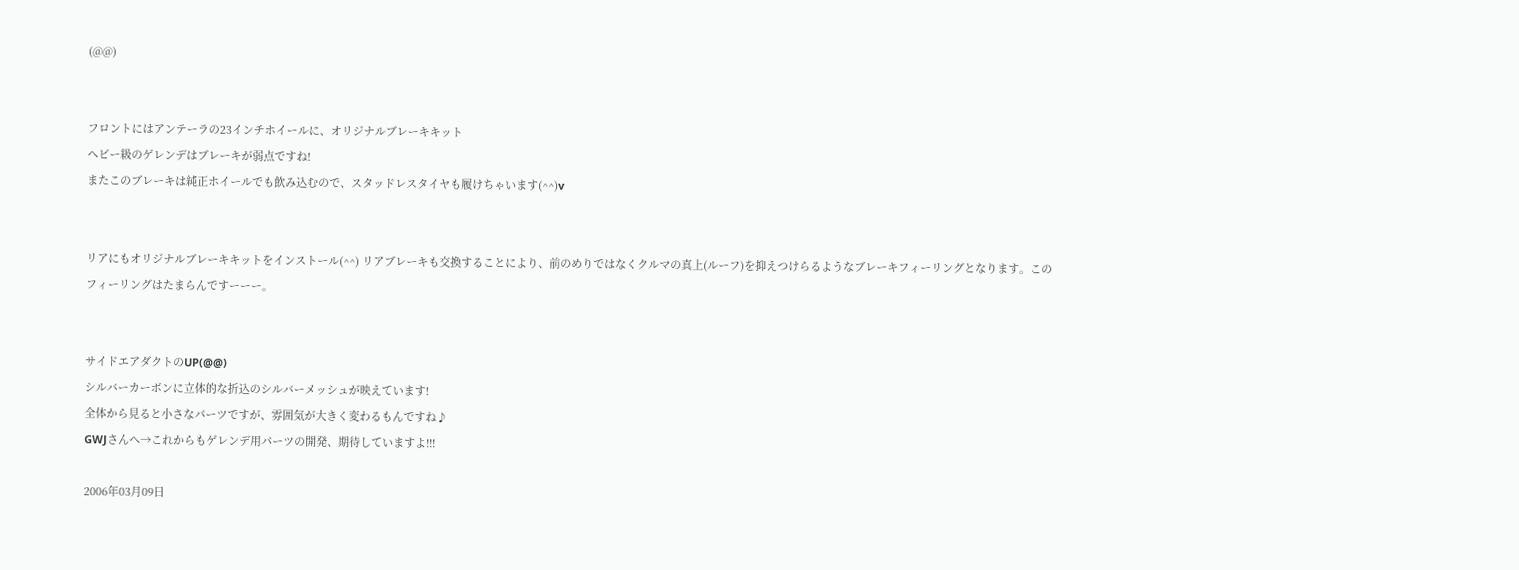(@@)


フロントにはアンテーラの23インチホイールに、オリジナルブレーキキット
ヘビー級のゲレンデはブレーキが弱点ですね!
またこのブレーキは純正ホイールでも飲み込むので、スタッドレスタイヤも履けちゃいます(^^)v


リアにもオリジナルブレーキキットをインストール(^^) リアブレーキも交換することにより、前のめりではなくクルマの真上(ルーフ)を抑えつけらるようなブレーキフィーリングとなります。このフィーリングはたまらんですーーー。


サイドエアダクトのUP(@@)
シルバーカーボンに立体的な折込のシルバーメッシュが映えています!
全体から見ると小さなパーツですが、雰囲気が大きく変わるもんですね♪
GWJさんへ→これからもゲレンデ用パーツの開発、期待していますよ!!!

2006年03月09日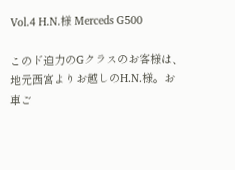Vol.4 H.N.様 Merceds G500

このド迫力のGクラスのお客様は、地元西宮よりお越しのH.N.様。お車ご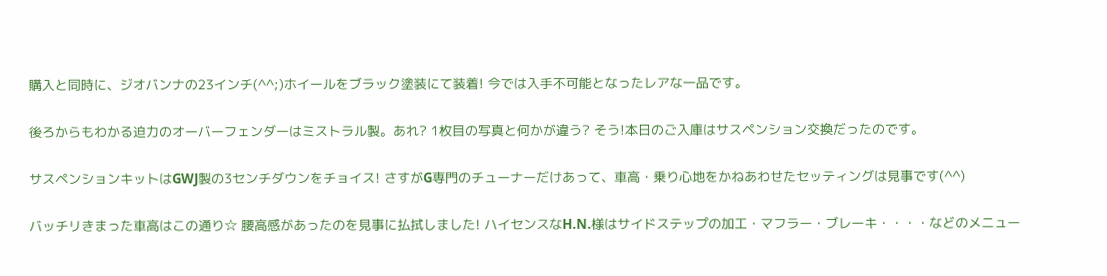購入と同時に、ジオバンナの23インチ(^^;)ホイールをブラック塗装にて装着! 今では入手不可能となったレアな一品です。

後ろからもわかる迫力のオーバーフェンダーはミストラル製。あれ? 1枚目の写真と何かが違う? そう!本日のご入庫はサスペンション交換だったのです。

サスペンションキットはGWJ製の3センチダウンをチョイス! さすがG専門のチューナーだけあって、車高・乗り心地をかねあわせたセッティングは見事です(^^)

バッチリきまった車高はこの通り☆ 腰高感があったのを見事に払拭しました! ハイセンスなH.N.様はサイドステップの加工・マフラー・ブレーキ・・・・などのメニュー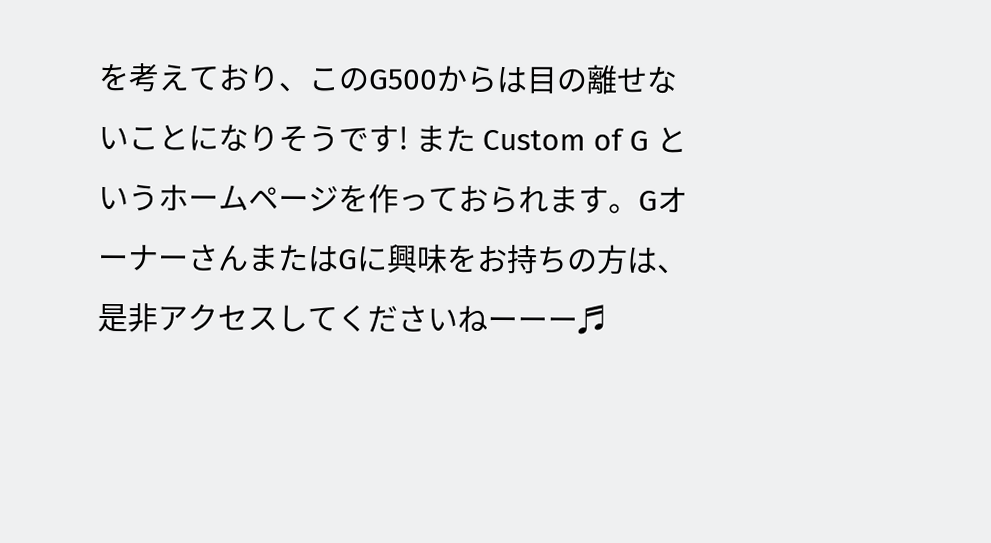を考えており、このG500からは目の離せないことになりそうです! また Custom of G というホームページを作っておられます。GオーナーさんまたはGに興味をお持ちの方は、是非アクセスしてくださいねーーー♬